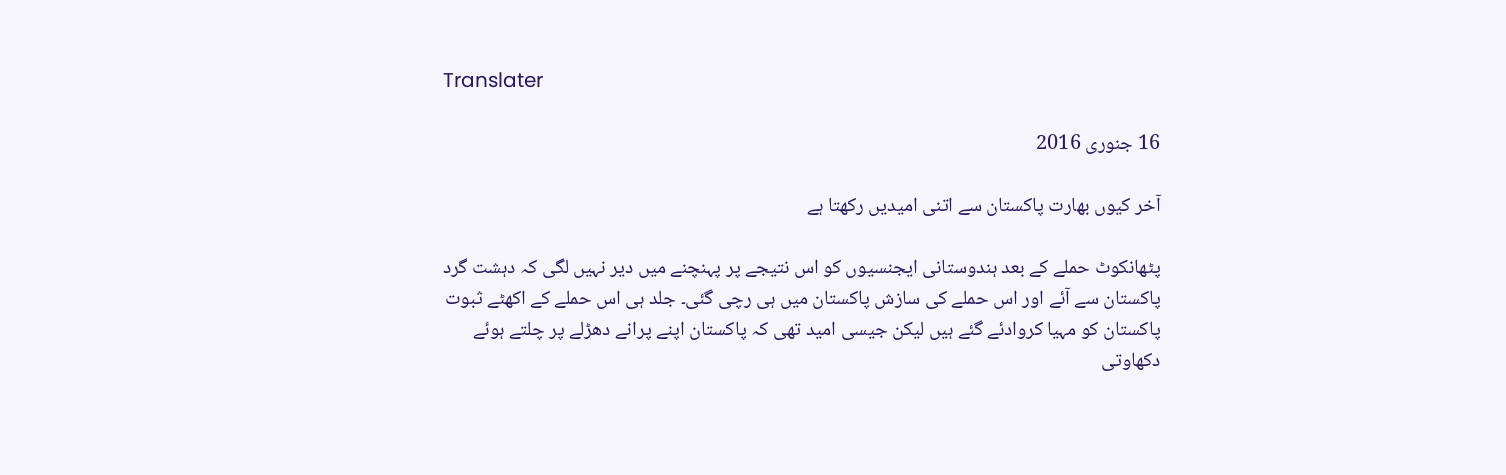Translater

16 جنوری 2016

آخر کیوں بھارت پاکستان سے اتنی امیدیں رکھتا ہے

پٹھانکوٹ حملے کے بعد ہندوستانی ایجنسیوں کو اس نتیجے پر پہنچنے میں دیر نہیں لگی کہ دہشت گرد پاکستان سے آئے اور اس حملے کی سازش پاکستان میں ہی رچی گئی۔ جلد ہی اس حملے کے اکھٹے ثبوت پاکستان کو مہیا کروادئے گئے ہیں لیکن جیسی امید تھی کہ پاکستان اپنے پرانے دھڑلے پر چلتے ہوئے دکھاوتی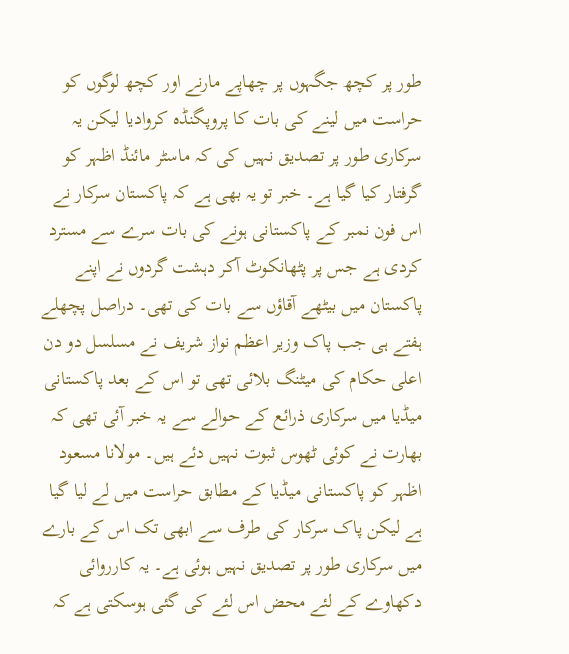طور پر کچھ جگہوں پر چھاپے مارنے اور کچھ لوگوں کو حراست میں لینے کی بات کا پروپگنڈہ کروادیا لیکن یہ سرکاری طور پر تصدیق نہیں کی کہ ماسٹر مائنڈ اظہر کو گرفتار کیا گیا ہے۔ خبر تو یہ بھی ہے کہ پاکستان سرکار نے اس فون نمبر کے پاکستانی ہونے کی بات سرے سے مسترد کردی ہے جس پر پٹھانکوٹ آکر دہشت گردوں نے اپنے پاکستان میں بیٹھے آقاؤں سے بات کی تھی۔ دراصل پچھلے ہفتے ہی جب پاک وزیر اعظم نواز شریف نے مسلسل دو دن اعلی حکام کی میٹنگ بلائی تھی تو اس کے بعد پاکستانی میڈیا میں سرکاری ذرائع کے حوالے سے یہ خبر آئی تھی کہ بھارت نے کوئی ٹھوس ثبوت نہیں دئے ہیں۔ مولانا مسعود اظہر کو پاکستانی میڈیا کے مطابق حراست میں لے لیا گیا ہے لیکن پاک سرکار کی طرف سے ابھی تک اس کے بارے میں سرکاری طور پر تصدیق نہیں ہوئی ہے۔ یہ کارروائی دکھاوے کے لئے محض اس لئے کی گئی ہوسکتی ہے کہ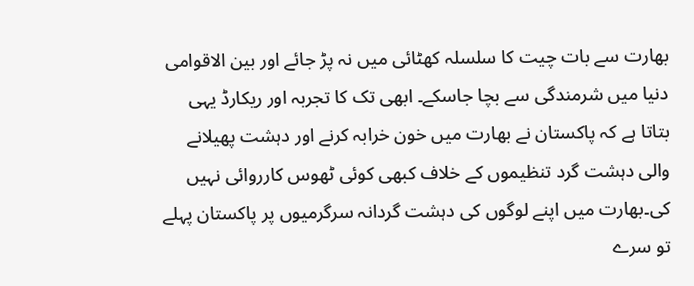بھارت سے بات چیت کا سلسلہ کھٹائی میں نہ پڑ جائے اور بین الاقوامی دنیا میں شرمندگی سے بچا جاسکے۔ ابھی تک کا تجربہ اور ریکارڈ یہی بتاتا ہے کہ پاکستان نے بھارت میں خون خرابہ کرنے اور دہشت پھیلانے والی دہشت گرد تنظیموں کے خلاف کبھی کوئی ٹھوس کارروائی نہیں کی۔بھارت میں اپنے لوگوں کی دہشت گردانہ سرگرمیوں پر پاکستان پہلے تو سرے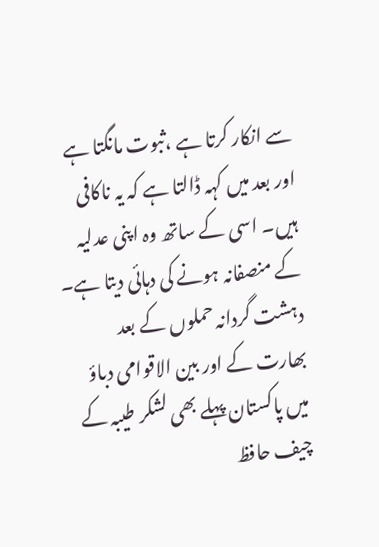سے انکار کرتا ہے ،ثبوت مانگتا ہے اور بعد میں کہہ ڈالتا ہے کہ یہ ناکافی ہیں۔ اسی کے ساتھ وہ اپنی عدلیہ کے منصفانہ ہونے کی دہائی دیتا ہے۔ دہشت گردانہ حملوں کے بعد بھارت کے اور بین الاقوامی دباؤ میں پاکستان پہلے بھی لشکر طیبہ کے چیف حافظ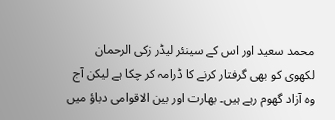محمد سعید اور اس کے سینئر لیڈر زکی الرحمان لکھوی کو بھی گرفتار کرنے کا ڈرامہ کر چکا ہے لیکن آج وہ آزاد گھوم رہے ہیں۔ بھارت اور بین الاقوامی دباؤ میں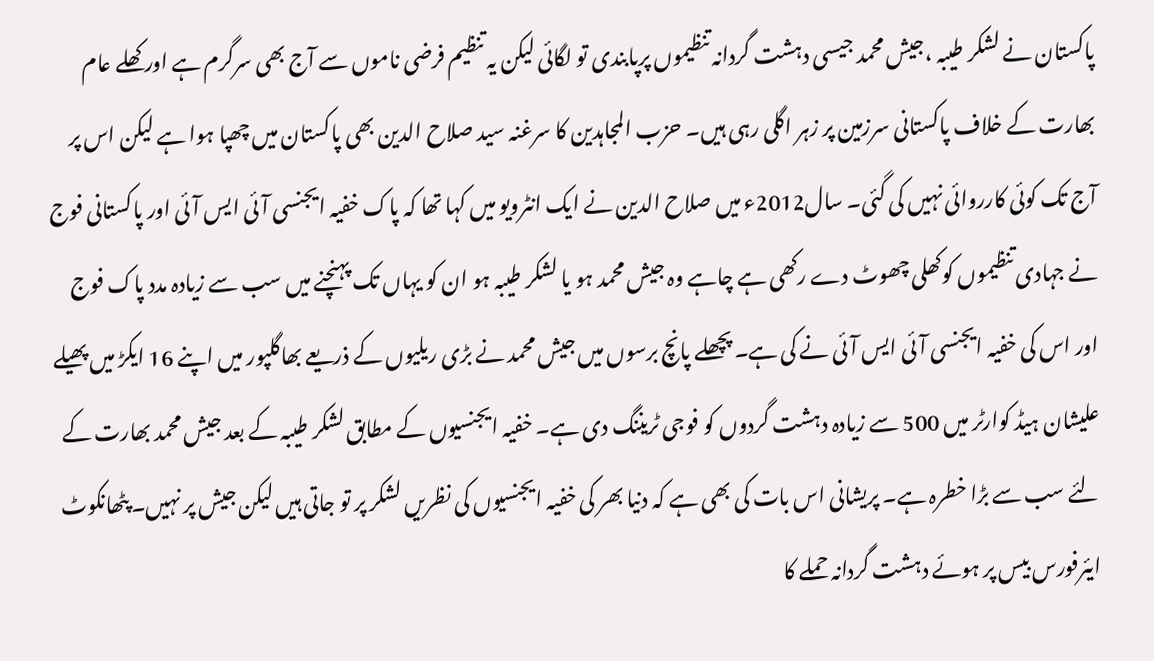پاکستان نے لشکر طیبہ ،جیش محمد جیسی دہشت گردانہ تنظیموں پرپابندی تو لگائی لیکن یہ تنظیم فرضی ناموں سے آج بھی سرگرم ہے اور کھلے عام بھارت کے خلاف پاکستانی سرزمین پر زہر اگلی رہی ہیں۔ حزب المجاہدین کا سرغنہ سید صلاح الدین بھی پاکستان میں چھپا ہوا ہے لیکن اس پر آج تک کوئی کارروائی نہیں کی گئی۔ سال2012ء میں صلاح الدین نے ایک انٹرویو میں کہا تھا کہ پاک خفیہ ایجنسی آئی ایس آئی اور پاکستانی فوج نے جہادی تنظیموں کوکھلی چھوٹ دے رکھی ہے چاہے وہ جیش محمد ہو یا لشکر طیبہ ہو ان کو یہاں تک پہنچنے میں سب سے زیادہ مدد پاک فوج اور اس کی خفیہ ایجنسی آئی ایس آئی نے کی ہے۔ پچھلے پانچ برسوں میں جیش محمد نے بڑی ریلیوں کے ذریعے بھاگلپور میں اپنے 16 ایکڑ میں پھیلے علیشان ہیڈ کوارٹر میں 500 سے زیادہ دہشت گردوں کو فوجی ٹریننگ دی ہے۔ خفیہ ایجنسیوں کے مطابق لشکر طیبہ کے بعد جیش محمد بھارت کے لئے سب سے بڑا خطرہ ہے۔ پریشانی اس بات کی بھی ہے کہ دنیا بھر کی خفیہ ایجنسیوں کی نظریں لشکر پر تو جاتی ہیں لیکن جیش پر نہیں۔ پٹھانکوٹ ایئرفورس بیس پر ہوئے دہشت گردانہ حملے کا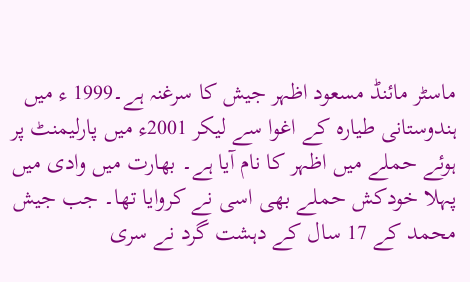ماسٹر مائنڈ مسعود اظہر جیش کا سرغنہ ہے۔1999 ء میں ہندوستانی طیارہ کے اغوا سے لیکر 2001ء میں پارلیمنٹ پر ہوئے حملے میں اظہر کا نام آیا ہے۔ بھارت میں وادی میں پہلا خودکش حملے بھی اسی نے کروایا تھا۔ جب جیش محمد کے 17 سال کے دہشت گرد نے سری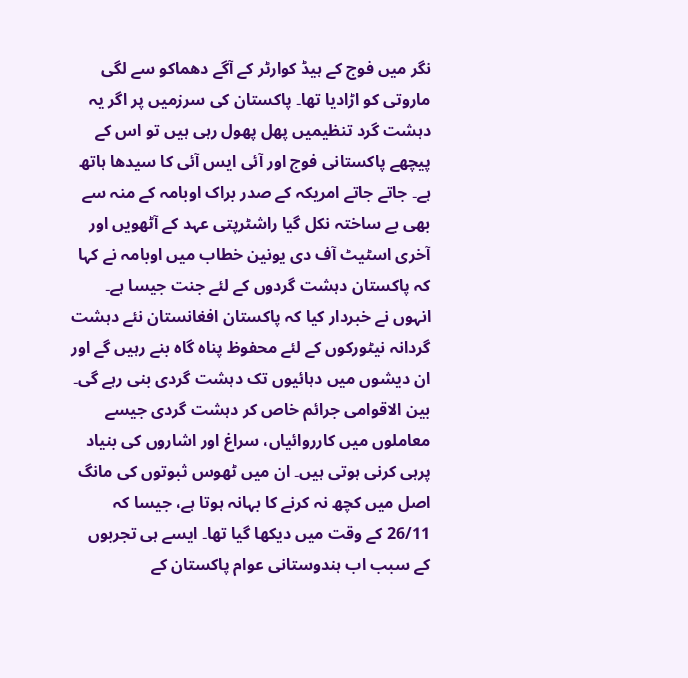نگر میں فوج کے ہیڈ کوارٹر کے آگے دھماکو سے لگی ماروتی کو اڑادیا تھا۔ پاکستان کی سرزمیں پر اگر یہ دہشت گرد تنظیمیں پھل پھول رہی ہیں تو اس کے پیچھے پاکستانی فوج اور آئی ایس آئی کا سیدھا ہاتھ ہے۔ جاتے جاتے امریکہ کے صدر براک اوبامہ کے منہ سے بھی بے ساختہ نکل گیا راشٹرپتی عہد کے آٹھویں اور آخری اسٹیٹ آف دی یونین خطاب میں اوبامہ نے کہا کہ پاکستان دہشت گردوں کے لئے جنت جیسا ہے۔ انہوں نے خبردار کیا کہ پاکستان افغانستان نئے دہشت گردانہ نیٹورکوں کے لئے محفوظ پناہ گاہ بنے رہیں گے اور ان دیشوں میں دہائیوں تک دہشت گردی بنی رہے گی۔ بین الاقوامی جرائم خاص کر دہشت گردی جیسے معاملوں میں کارروائیاں، سراغ اور اشاروں کی بنیاد پرہی کرنی ہوتی ہیں۔ ان میں ٹھوس ثبوتوں کی مانگ اصل میں کچھ نہ کرنے کا بہانہ ہوتا ہے، جیسا کہ 26/11 کے وقت میں دیکھا گیا تھا۔ ایسے ہی تجربوں کے سبب اب ہندوستانی عوام پاکستان کے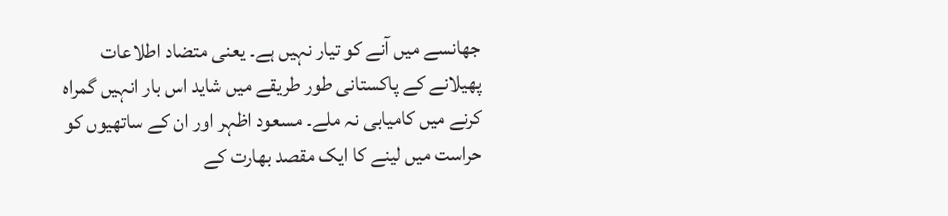جھانسے میں آنے کو تیار نہیں ہے۔ یعنی متضاد اطلاعات پھیلانے کے پاکستانی طور طریقے میں شاید اس بار انہیں گمراہ کرنے میں کامیابی نہ ملے۔ مسعود اظہر اور ان کے ساتھیوں کو حراست میں لینے کا ایک مقصد بھارت کے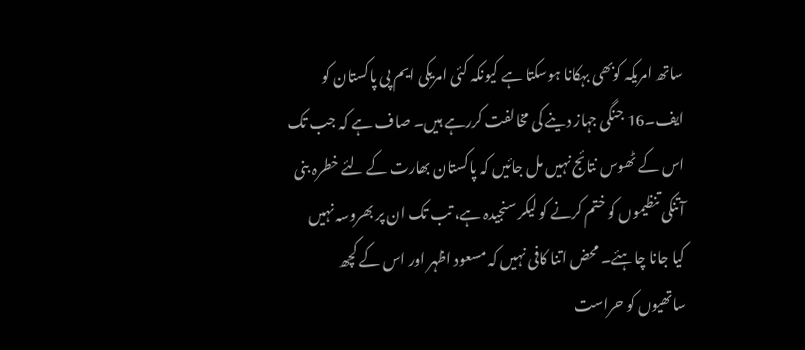ساتھ امریکہ کوبھی بہکانا ہوسکتا ہے کیونکہ کئی امریکی ایم پی پاکستان کو ایف۔16 جنگی جہاز دینے کی مخالفت کررہے ہیں۔ صاف ہے کہ جب تک اس کے ٹھوس نتائج نہیں مل جائیں کہ پاکستان بھارت کے لئے خطرہ بنی آتنکی تنظیموں کو ختم کرنے کو لیکر سنجیدہ ہے، تب تک ان پر بھروسہ نہیں کیا جانا چاہئے۔ محض اتنا کافی نہیں کہ مسعود اظہر اور اس کے کچھ ساتھیوں کو حراست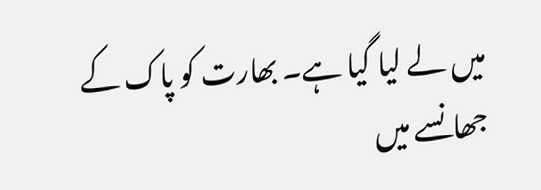میں لے لیا گیا ہے۔ بھارت کو پاک کے جھانسے میں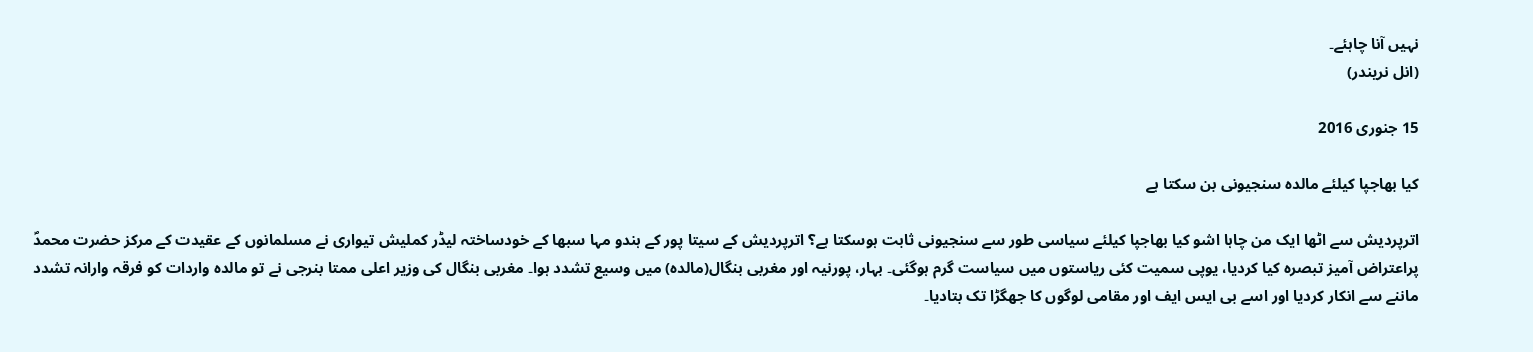نہیں آنا چاہئے۔
(انل نریندر)

15 جنوری 2016

کیا بھاجپا کیلئے مالدہ سنجیونی بن سکتا ہے

اترپردیش سے اٹھا ایک من چاہا اشو کیا بھاجپا کیلئے سیاسی طور سے سنجیونی ثابت ہوسکتا ہے؟ اترپردیش کے سیتا پور کے ہندو مہا سبھا کے خودساختہ لیڈر کملیش تیواری نے مسلمانوں کے عقیدت کے مرکز حضرت محمدؐ پراعتراض آمیز تبصرہ کیا کردیا، یوپی سمیت کئی ریاستوں میں سیاست گرم ہوگئی۔ بہار، پورنیہ اور مغربی بنگال(مالدہ) میں وسیع تشدد ہوا۔ مغربی بنگال کی وزیر اعلی ممتا بنرجی نے تو مالدہ واردات کو فرقہ وارانہ تشدد ماننے سے انکار کردیا اور اسے بی ایس ایف اور مقامی لوگوں کا جھگڑا تک بتادیا۔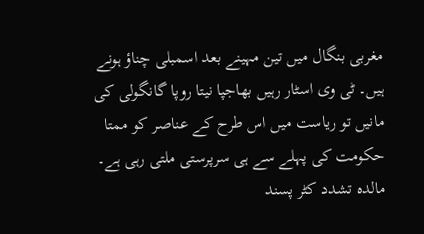مغربی بنگال میں تین مہینے بعد اسمبلی چناؤ ہونے ہیں۔ ٹی وی اسٹار رہیں بھاجپا نیتا روپا گانگولی کی مانیں تو ریاست میں اس طرح کے عناصر کو ممتا حکومت کی پہلے سے ہی سرپرستی ملتی رہی ہے۔ مالدہ تشدد کٹر پسند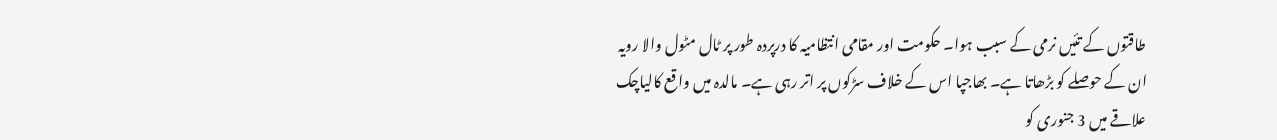طاقتوں کے تئیں نرمی کے سبب ہوا۔ حکومت اور مقامی انتظامیہ کا درپردہ طور پر ٹال مٹول والا رویہ ان کے حوصلے کو بڑھاتا ہے۔ بھاجپا اس کے خلاف سڑکوں پر اتر رہی ہے۔ مالدہ میں واقع کالیاچک علاقے میں 3 جنوری کو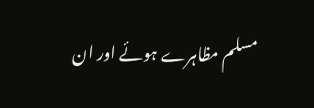مسلم مظاہرے ہوئے اور ان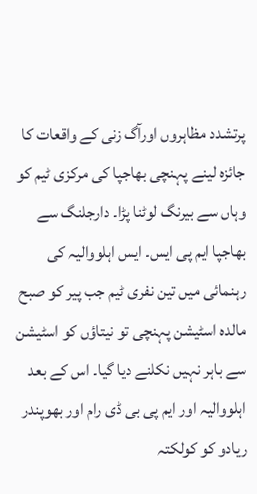پرتشدد مظاہروں اورآگ زنی کے واقعات کا جائزہ لینے پہنچی بھاجپا کی مرکزی ٹیم کو وہاں سے بیرنگ لوٹنا پڑا۔ دارجلنگ سے بھاجپا ایم پی ایس۔ ایس اہلووالیہ کی رہنمائی میں تین نفری ٹیم جب پیر کو صبح مالدہ اسٹیشن پہنچی تو نیتاؤں کو اسٹیشن سے باہر نہیں نکلنے دیا گیا۔ اس کے بعد اہلووالیہ اور ایم پی بی ڈی رام اور بھوپندر ریادو کو کولکتہ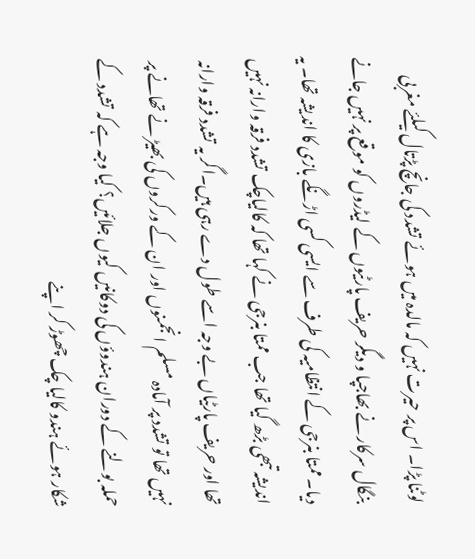لوٹنا پڑا۔ اس پر حیرت نہیں کہ مالدہ میں ہوئے تشدد کی جانچ پڑتال کیلئے مغربی بنگال سرکار نے بھاجپا و دیگر حریف پارٹیوں کے لیڈروں کو موقع پر نہیں جانے دیا۔ ممتا بنرجی کے انتظامیہ کی طرف سے ایسی کسی اڑنگے بازی کا اندیشہ تھا۔ یہ اندیشہ تبھی بڑھ گیا تھا جب ممتا بنرجی نے کہا تھا کہ کالیاچک تشدد فرقہ وارانہ نہیں تھا اور حریف پارٹیاں بے وجہ اسے طول دے رہی ہیں۔اگر یہ تشدد فرقہ وارانہ نہیں تھا تو تشدد پر آمادہ مسلم انجمنوں اور ان کے ورکروں کی بھیڑ نے تھانے پر حملہ بولنے کے دوران ہندوؤں کی دوکانیں کیوں جلائیں؟ کیا وجہ ہے کہ تشدد کے شکار ہوئے ہندو کالیا چک چھوڑ کر اپنے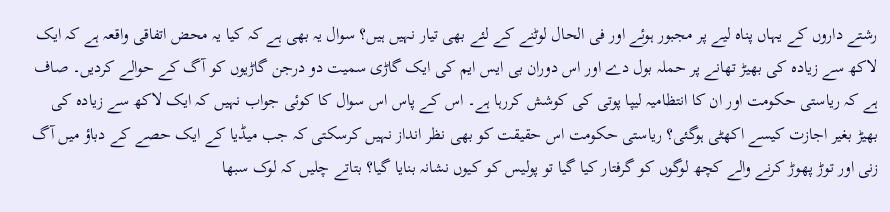رشتے داروں کے یہاں پناہ لیے پر مجبور ہوئے اور فی الحال لوٹنے کے لئے بھی تیار نہیں ہیں؟ سوال یہ بھی ہے کہ کیا یہ محض اتفاقی واقعہ ہے کہ ایک لاکھ سے زیادہ کی بھیڑ تھانے پر حملہ بول دے اور اس دوران بی ایس ایم کی ایک گاڑی سمیت دو درجن گاڑیوں کو آگ کے حوالے کردیں۔ صاف ہے کہ ریاستی حکومت اور ان کا انتظامیہ لیپا پوتی کی کوشش کررہا ہے۔ اس کے پاس اس سوال کا کوئی جواب نہیں کہ ایک لاکھ سے زیادہ کی بھیڑ بغیر اجازت کیسے اکھٹی ہوگئی؟ ریاستی حکومت اس حقیقت کو بھی نظر انداز نہیں کرسکتی کہ جب میڈیا کے ایک حصے کے دباؤ میں آگ زنی اور توڑ پھوڑ کرنے والے کچھ لوگوں کو گرفتار کیا گیا تو پولیس کو کیوں نشانہ بنایا گیا؟ بتاتے چلیں کہ لوک سبھا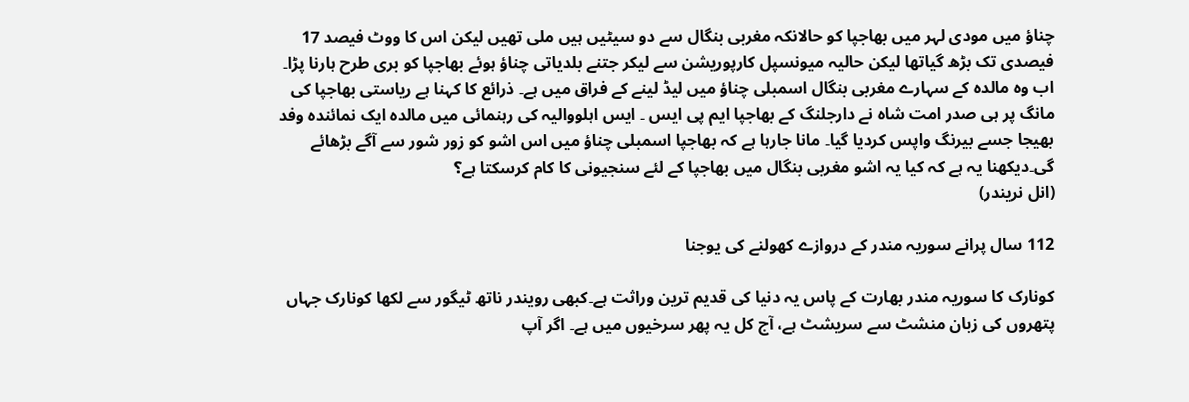چناؤ میں مودی لہر میں بھاجپا کو حالانکہ مغربی بنگال سے دو سیٹیں ہیں ملی تھیں لیکن اس کا ووٹ فیصد 17 فیصدی تک بڑھ گیاتھا لیکن حالیہ میونسپل کارپوریشن سے لیکر جتنے بلدیاتی چناؤ ہوئے بھاجپا کو بری طرح ہارنا پڑا۔ اب وہ مالدہ کے سہارے مغربی بنگال اسمبلی چناؤ میں لیڈ لینے کے فراق میں ہے۔ ذرائع کا کہنا ہے ریاستی بھاجپا کی مانگ پر ہی صدر امت شاہ نے دارجلنگ کے بھاجپا ایم پی ایس ۔ ایس اہلووالیہ کی رہنمائی میں مالدہ ایک نمائندہ وفد بھیجا جسے بیرنگ واپس کردیا گیا۔ مانا جارہا ہے کہ بھاجپا اسمبلی چناؤ میں اس اشو کو زور شور سے آگے بڑھائے گی۔دیکھنا یہ ہے کہ کیا یہ اشو مغربی بنگال میں بھاجپا کے لئے سنجیونی کا کام کرسکتا ہے؟
(انل نریندر)

112 سال پرانے سوریہ مندر کے دروازے کھولنے کی یوجنا

کونارک کا سوریہ مندر بھارت کے پاس یہ دنیا کی قدیم ترین وراثت ہے۔کبھی رویندر ناتھ ٹیگور سے لکھا کونارک جہاں پتھروں کی زبان منشٹ سے سریشٹ ہے، آج کل یہ پھر سرخیوں میں ہے۔ اگر آپ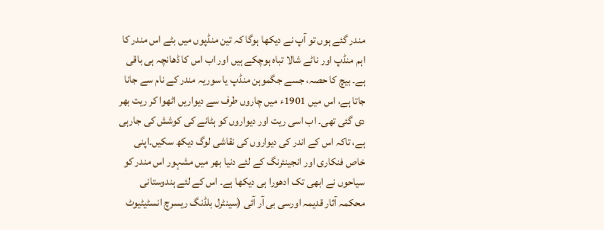مندر گئے ہوں تو آپ نے دیکھا ہوگا کہ تین منڈپوں میں بٹے اس مندر کا اہم منڈپ اور ناٹے شالا تباہ ہوچکے ہیں اور اب اس کا ڈھانچہ ہی باقی ہے۔ بیچ کا حصہ، جسے جگموہن منڈپ یا سوریہ مندر کے نام سے جانا جاتا ہے، اس میں 1901ء میں چاروں طرف سے دیواریں اٹھوا کر ریت بھر دی گئی تھی۔ اب اسی ریت اور دیواروں کو ہٹانے کی کوشش کی جارہی ہے، تاکہ اس کے اندر کی دیواروں کی نقاشی لوگ دیکھ سکیں۔اپنی خاص فنکاری اور انجینئرنگ کے لئے دنیا بھر میں مشہور اس مندر کو سیاحوں نے ابھی تک ادھورا ہی دیکھا ہے۔ اس کے لئے ہندوستانی محکمہ آثار قدیمہ اورسی بی آر آئی (سینٹرل بلڈنگ ریسرچ انسٹیٹیوٹ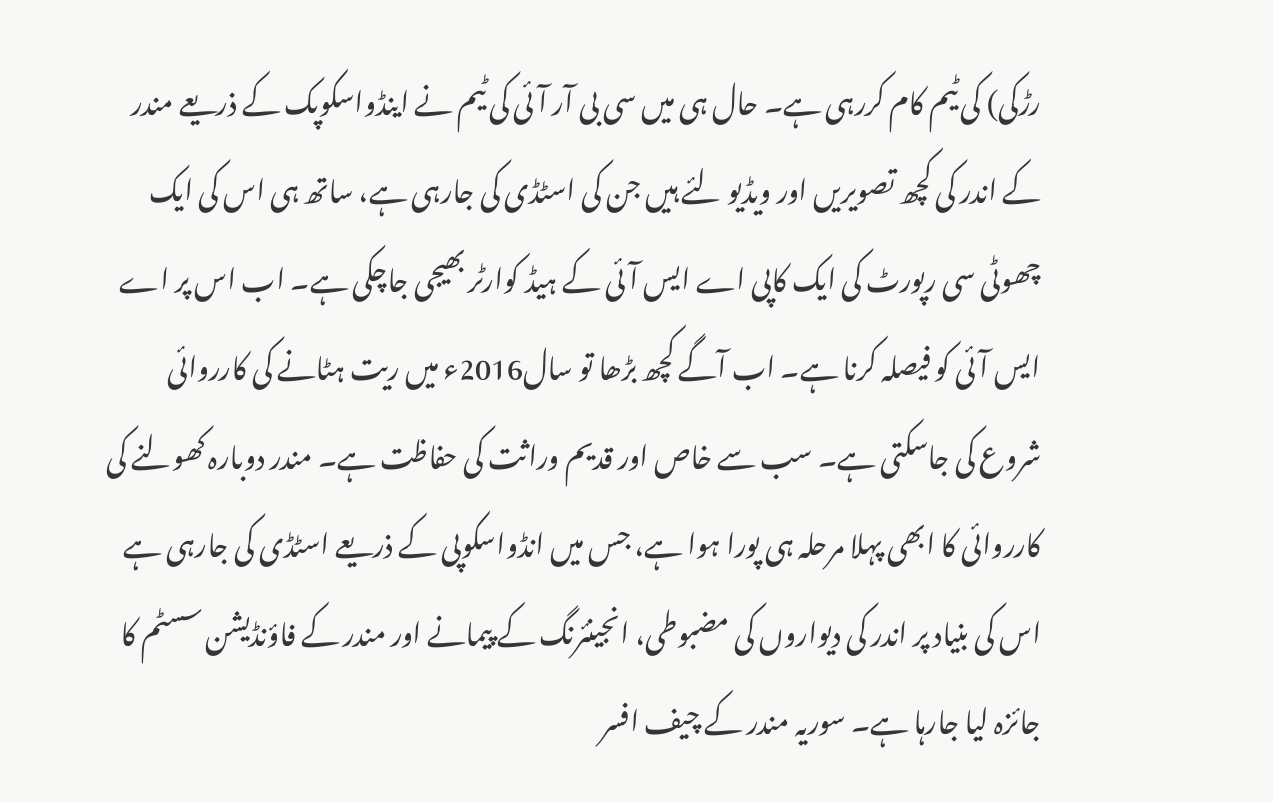رڑکی) کی ٹیم کام کررہی ہے۔ حال ہی میں سی بی آر آئی کی ٹیم نے اینڈواسکوپک کے ذریعے مندر کے اندر کی کچھ تصویریں اور ویڈیو لئے ہیں جن کی اسٹڈی کی جارہی ہے، ساتھ ہی اس کی ایک چھوٹی سی رپورٹ کی ایک کاپی اے ایس آئی کے ہیڈ کوارٹر بھیجی جاچکی ہے۔ اب اس پر اے ایس آئی کو فیصلہ کرنا ہے۔ اب آگے کچھ بڑھا تو سال2016ء میں ریت ہٹانے کی کارروائی شروع کی جاسکتی ہے۔ سب سے خاص اور قدیم وراثت کی حفاظت ہے۔ مندر دوبارہ کھولنے کی کارروائی کا ابھی پہلا مرحلہ ہی پورا ہوا ہے، جس میں انڈواسکوپی کے ذریعے اسٹڈی کی جارہی ہے اس کی بنیاد پر اندر کی دیواروں کی مضبوطی، انجینئرنگ کے پیمانے اور مندر کے فاؤنڈیشن سسٹم کا جائزہ لیا جارہا ہے۔ سوریہ مندر کے چیف افسر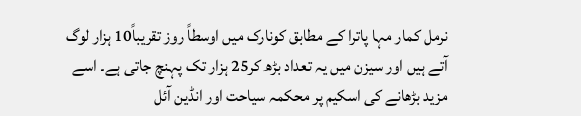نرمل کمار مہا پاترا کے مطابق کونارک میں اوسطاً روز تقریباً10 ہزار لوگ آتے ہیں اور سیزن میں یہ تعداد بڑھ کر25 ہزار تک پہنچ جاتی ہے۔ اسے مزید بڑھانے کی اسکیم پر محکمہ سیاحت اور انڈین آئل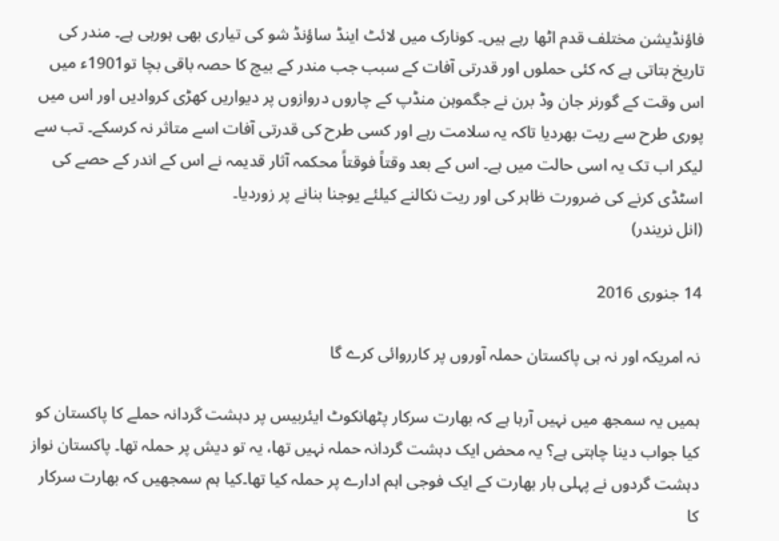فاؤنڈیشن مختلف قدم اٹھا رہے ہیں۔ کونارک میں لائٹ اینڈ ساؤنڈ شو کی تیاری بھی ہورہی ہے۔ مندر کی تاریخ بتاتی ہے کہ کئی حملوں اور قدرتی آفات کے سبب جب مندر کے بیچ کا حصہ باقی بچا تو1901ء میں اس وقت کے گورنر جان وڈ برن نے جگموہن منڈپ کے چاروں دروازوں پر دیواریں کھڑی کروادیں اور اس میں پوری طرح سے ریت بھردیا تاکہ یہ سلامت رہے اور کسی طرح کی قدرتی آفات اسے متاثر نہ کرسکے۔ تب سے لیکر اب تک یہ اسی حالت میں ہے۔ اس کے بعد وقتاً فوقتاً محکمہ آثار قدیمہ نے اس کے اندر کے حصے کی اسٹڈی کرنے کی ضرورت ظاہر کی اور ریت نکالنے کیلئے یوجنا بنانے پر زوردیا۔
(انل نریندر)

14 جنوری 2016

نہ امریکہ اور نہ ہی پاکستان حملہ آوروں پر کارروائی کرے گا

ہمیں یہ سمجھ میں نہیں آرہا ہے کہ بھارت سرکار پٹھانکوٹ ایئربیس پر دہشت گردانہ حملے کا پاکستان کو کیا جواب دینا چاہتی ہے؟ یہ محض ایک دہشت گردانہ حملہ نہیں تھا، یہ تو دیش پر حملہ تھا۔ پاکستان نواز دہشت گردوں نے پہلی بار بھارت کے ایک فوجی اہم ادارے پر حملہ کیا تھا۔کیا ہم سمجھیں کہ بھارت سرکار کا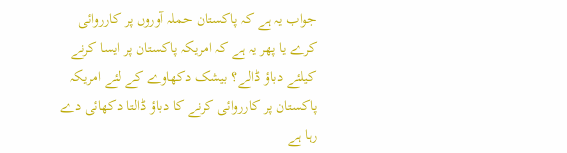جواب یہ ہے کہ پاکستان حملہ آوروں پر کارروائی کرے یا پھر یہ ہے کہ امریکہ پاکستان پر ایسا کرنے کیلئے دباؤ ڈالے؟ بیشک دکھاوے کے لئے امریکہ پاکستان پر کارروائی کرنے کا دباؤ ڈالتا دکھائی دے رہا ہے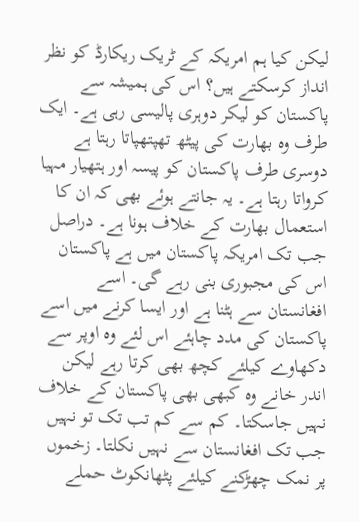لیکن کیا ہم امریکہ کے ٹریک ریکارڈ کو نظر انداز کرسکتے ہیں؟ اس کی ہمیشہ سے پاکستان کو لیکر دوہری پالیسی رہی ہے۔ ایک طرف وہ بھارت کی پیٹھ تھپتھپاتا رہتا ہے دوسری طرف پاکستان کو پیسہ اور ہتھیار مہیا کرواتا رہتا ہے۔ یہ جانتے ہوئے بھی کہ ان کا استعمال بھارت کے خلاف ہونا ہے۔ دراصل جب تک امریکہ پاکستان میں ہے پاکستان اس کی مجبوری بنی رہے گی۔ اسے افغانستان سے ہٹنا ہے اور ایسا کرنے میں اسے پاکستان کی مدد چاہئے اس لئے وہ اوپر سے دکھاوے کیلئے کچھ بھی کرتا رہے لیکن اندر خانے وہ کبھی بھی پاکستان کے خلاف نہیں جاسکتا۔ کم سے کم تب تک تو نہیں جب تک افغانستان سے نہیں نکلتا۔ زخموں پر نمک چھڑکنے کیلئے پٹھانکوٹ حملے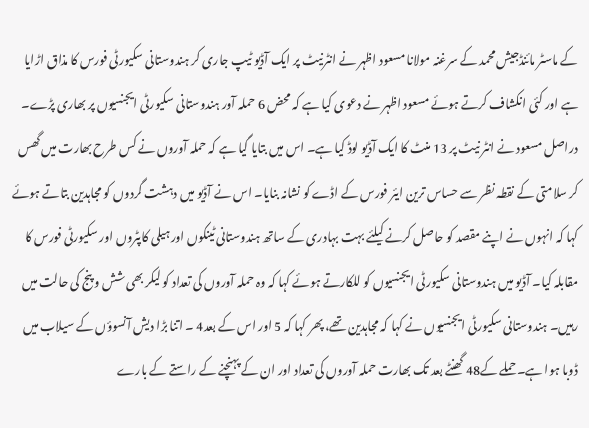کے ماسٹر مائنڈجیش محمد کے سرغنہ مولانا مسعود اظہر نے انٹرنیٹ پر ایک آڈیو ٹیپ جاری کر ہندوستانی سکیورٹی فورس کا مذاق اڑایا ہے اور کئی انکشاف کرتے ہوئے مسعود اظہر نے دعوی کیا ہے کہ محض 6 حملہ آور ہندوستانی سکیورٹی ایجنسیوں پر بھاری پڑے۔ دراصل مسعود نے انٹر نیٹ پر 13 منٹ کا ایک آڈیو لوڈ کیا ہے۔ اس میں بتایا گیا ہے کہ حملہ آوروں نے کس طرح بھارت میں گھس کر سلامتی کے نقطہ نظر سے حساس ترین ایئر فورس کے اڈے کو نشانہ بنایا۔ اس نے آڈیو میں دہشت گردوں کو مجاہدین بتاتے ہوئے کہا کہ انہوں نے اپنے مقصد کو حاصل کرنے کیلئے بہت بہادری کے ساتھ ہندوستانی ٹینکوں اور ہیلی کاپٹروں اور سکیورٹی فورس کا مقابلہ کیا۔ آڈیو میں ہندوستانی سکیورٹی ایجنسیوں کو للکارتے ہوئے کہا کہ وہ حملہ آوروں کی تعداد کو لیکر بھی شش و پنج کی حالت میں رہیں۔ ہندوستانی سکیورٹی ایجنسیوں نے کہا کہ مجاہدین تھے، پھر کہا کہ 5 اور اس کے بعد4 ۔ اتنا بڑا دیش آنسوؤں کے سیلاب میں ڈوبا ہوا ہے۔حملے کے48 گھنٹے بعد تک بھارت حملہ آوروں کی تعداد اور ان کے پہنچنے کے راستے کے بارے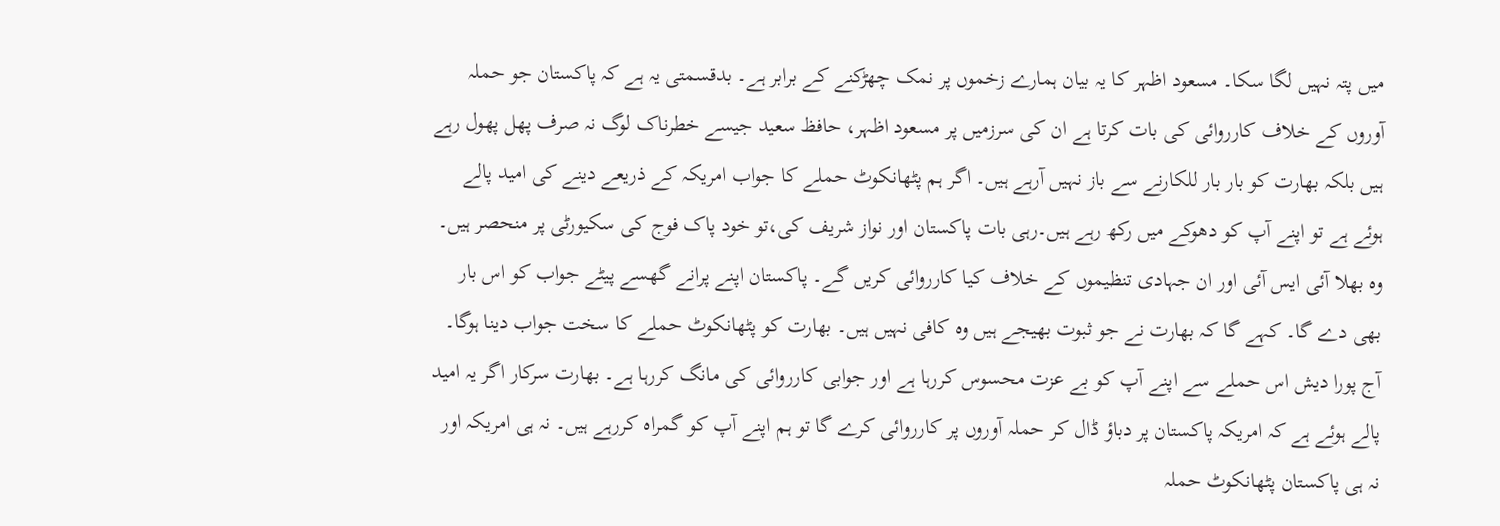میں پتہ نہیں لگا سکا۔ مسعود اظہر کا یہ بیان ہمارے زخموں پر نمک چھڑکنے کے برابر ہے۔ بدقسمتی یہ ہے کہ پاکستان جو حملہ آوروں کے خلاف کارروائی کی بات کرتا ہے ان کی سرزمیں پر مسعود اظہر، حافظ سعید جیسے خطرناک لوگ نہ صرف پھل پھول رہے ہیں بلکہ بھارت کو بار بار للکارنے سے باز نہیں آرہے ہیں۔ اگر ہم پٹھانکوٹ حملے کا جواب امریکہ کے ذریعے دینے کی امید پالے ہوئے ہے تو اپنے آپ کو دھوکے میں رکھ رہے ہیں۔رہی بات پاکستان اور نواز شریف کی،تو خود پاک فوج کی سکیورٹی پر منحصر ہیں۔ وہ بھلا آئی ایس آئی اور ان جہادی تنظیموں کے خلاف کیا کارروائی کریں گے۔ پاکستان اپنے پرانے گھسے پیٹے جواب کو اس بار بھی دے گا۔ کہے گا کہ بھارت نے جو ثبوت بھیجے ہیں وہ کافی نہیں ہیں۔ بھارت کو پٹھانکوٹ حملے کا سخت جواب دینا ہوگا۔ آج پورا دیش اس حملے سے اپنے آپ کو بے عزت محسوس کررہا ہے اور جوابی کارروائی کی مانگ کررہا ہے۔ بھارت سرکار اگر یہ امید پالے ہوئے ہے کہ امریکہ پاکستان پر دباؤ ڈال کر حملہ آوروں پر کارروائی کرے گا تو ہم اپنے آپ کو گمراہ کررہے ہیں۔ نہ ہی امریکہ اور نہ ہی پاکستان پٹھانکوٹ حملہ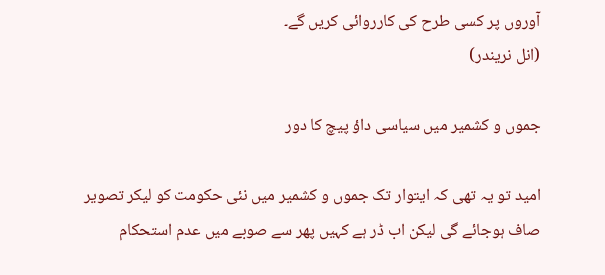آوروں پر کسی طرح کی کارروائی کریں گے۔
(انل نریندر)

جموں و کشمیر میں سیاسی داؤ پیچ کا دور

امید تو یہ تھی کہ ایتوار تک جموں و کشمیر میں نئی حکومت کو لیکر تصویر صاف ہوجائے گی لیکن اب ڈر ہے کہیں پھر سے صوبے میں عدم استحکام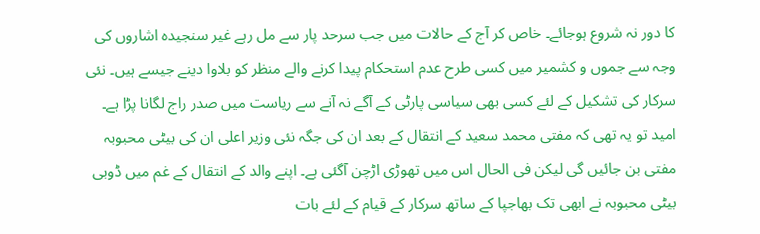کا دور نہ شروع ہوجائے۔ خاص کر آج کے حالات میں جب سرحد پار سے مل رہے غیر سنجیدہ اشاروں کی وجہ سے جموں و کشمیر میں کسی طرح عدم استحکام پیدا کرنے والے منظر کو بلاوا دینے جیسے ہیں۔ نئی سرکار کی تشکیل کے لئے کسی بھی سیاسی پارٹی کے آگے نہ آنے سے ریاست میں صدر راج لگانا پڑا ہے۔ امید تو یہ تھی کہ مفتی محمد سعید کے انتقال کے بعد ان کی جگہ نئی وزیر اعلی ان کی بیٹی محبوبہ مفتی بن جائیں گی لیکن فی الحال اس میں تھوڑی اڑچن آگئی ہے۔ اپنے والد کے انتقال کے غم میں ڈوبی بیٹی محبوبہ نے ابھی تک بھاجپا کے ساتھ سرکار کے قیام کے لئے بات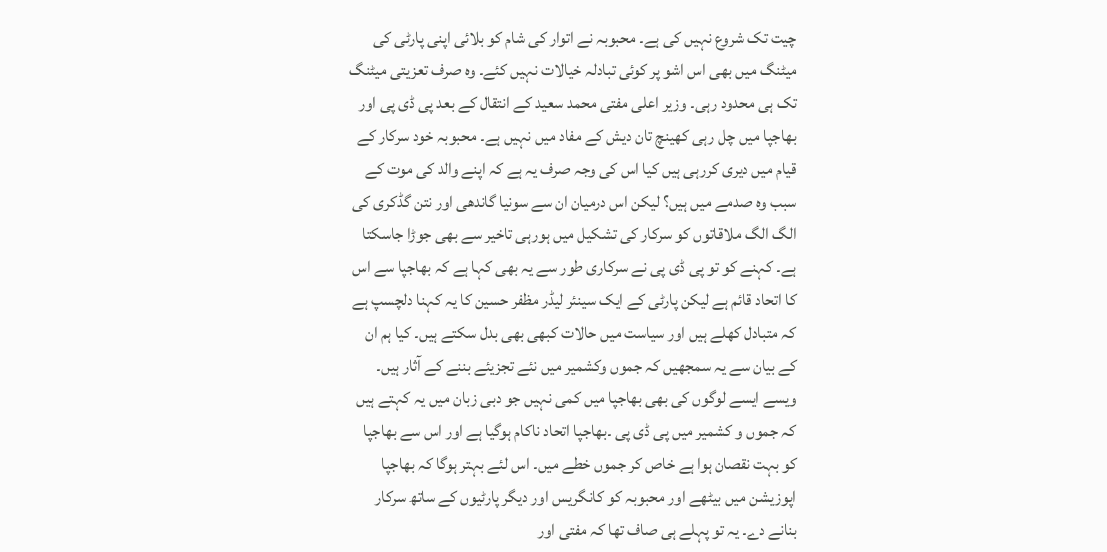چیت تک شروع نہیں کی ہے۔ محبوبہ نے اتوار کی شام کو بلائی اپنی پارٹی کی میٹنگ میں بھی اس اشو پر کوئی تبادلہ خیالات نہیں کئے۔ وہ صرف تعزیتی میٹنگ تک ہی محدود رہی۔ وزیر اعلی مفتی محمد سعید کے انتقال کے بعد پی ڈی پی اور بھاجپا میں چل رہی کھینچ تان دیش کے مفاد میں نہیں ہے۔ محبوبہ خود سرکار کے قیام میں دیری کررہی ہیں کیا اس کی وجہ صرف یہ ہے کہ اپنے والد کی موت کے سبب وہ صدمے میں ہیں؟ لیکن اس درمیان ان سے سونیا گاندھی اور نتن گڈکری کی الگ الگ ملاقاتوں کو سرکار کی تشکیل میں ہورہی تاخیر سے بھی جوڑا جاسکتا ہے۔ کہنے کو تو پی ڈی پی نے سرکاری طور سے یہ بھی کہا ہے کہ بھاجپا سے اس کا اتحاد قائم ہے لیکن پارٹی کے ایک سینئر لیڈر مظفر حسین کا یہ کہنا دلچسپ ہے کہ متبادل کھلے ہیں اور سیاست میں حالات کبھی بھی بدل سکتے ہیں۔ کیا ہم ان کے بیان سے یہ سمجھیں کہ جموں وکشمیر میں نئے تجزیئے بننے کے آثار ہیں۔ ویسے ایسے لوگوں کی بھی بھاجپا میں کمی نہیں جو دبی زبان میں یہ کہتے ہیں کہ جموں و کشمیر میں پی ڈی پی ۔بھاجپا اتحاد ناکام ہوگیا ہے اور اس سے بھاجپا کو بہت نقصان ہوا ہے خاص کر جموں خطے میں۔ اس لئے بہتر ہوگا کہ بھاجپا اپوزیشن میں بیٹھے اور محبوبہ کو کانگریس اور دیگر پارٹیوں کے ساتھ سرکار بنانے دے۔ یہ تو پہلے ہی صاف تھا کہ مفتی اور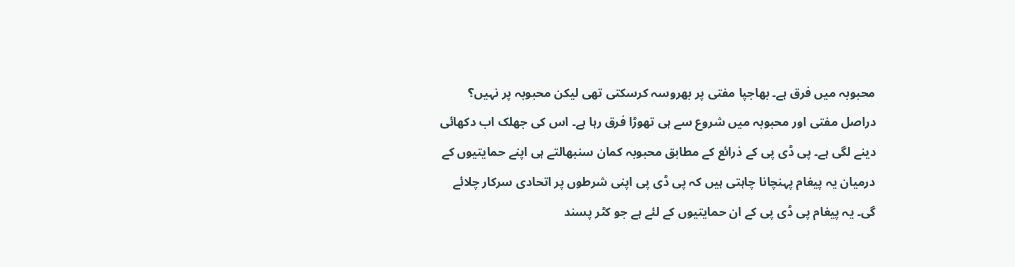محبوبہ میں فرق ہے۔ بھاجپا مفتی پر بھروسہ کرسکتی تھی لیکن محبوبہ پر نہیں؟ دراصل مفتی اور محبوبہ میں شروع سے ہی تھوڑا فرق رہا ہے۔ اس کی جھلک اب دکھائی دینے لگی ہے۔ پی ڈی پی کے ذرائع کے مطابق محبوبہ کمان سنبھالتے ہی اپنے حمایتیوں کے درمیان یہ پیغام پہنچانا چاہتی ہیں کہ پی ڈی پی اپنی شرطوں پر اتحادی سرکار چلائے گی۔ یہ پیغام پی ڈی پی کے ان حمایتیوں کے لئے ہے جو کٹر پسند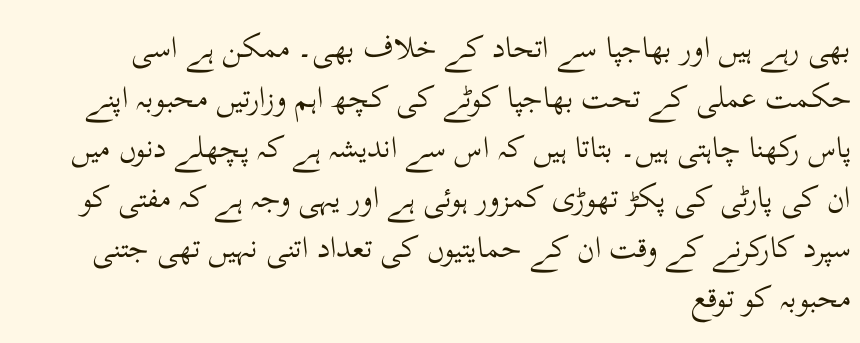بھی رہے ہیں اور بھاجپا سے اتحاد کے خلاف بھی۔ ممکن ہے اسی حکمت عملی کے تحت بھاجپا کوٹے کی کچھ اہم وزارتیں محبوبہ اپنے پاس رکھنا چاہتی ہیں۔ بتاتا ہیں کہ اس سے اندیشہ ہے کہ پچھلے دنوں میں ان کی پارٹی کی پکڑ تھوڑی کمزور ہوئی ہے اور یہی وجہ ہے کہ مفتی کو سپرد کارکرنے کے وقت ان کے حمایتیوں کی تعداد اتنی نہیں تھی جتنی محبوبہ کو توقع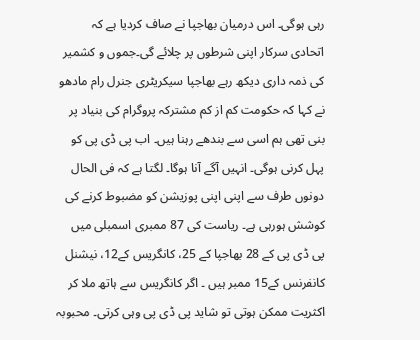رہی ہوگی۔ اس درمیان بھاجپا نے صاف کردیا ہے کہ اتحادی سرکار اپنی شرطوں پر چلائے گی۔جموں و کشمیر کی ذمہ داری دیکھ رہے بھاجپا سیکریٹری جنرل رام مادھو نے کہا کہ حکومت کم از کم مشترکہ پروگرام کی بنیاد پر بنی تھی ہم اسی سے بندھے رہنا ہیں۔ اب پی ڈی پی کو پہل کرنی ہوگی۔ انہیں آگے آنا ہوگا۔ لگتا ہے کہ فی الحال دونوں طرف سے اپنی اپنی پوزیشن کو مضبوط کرنے کی کوشش ہورہی ہے۔ ریاست کی 87 ممبری اسمبلی میں پی ڈی پی کے 28 بھاجپا کے 25، کانگریس کے12، نیشنل کانفرنس کے15 ممبر ہیں ۔ اگر کانگریس سے ہاتھ ملا کر اکثریت ممکن ہوتی تو شاید پی ڈی پی وہی کرتی۔ محبوبہ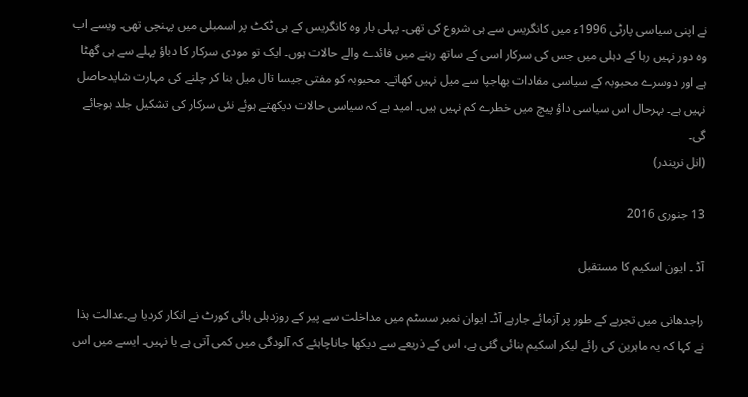نے اپنی سیاسی پارٹی 1996ء میں کانگریس سے ہی شروع کی تھی۔ پہلی بار وہ کانگریس کے ہی ٹکٹ پر اسمبلی میں پہنچی تھی۔ ویسے اب وہ دور نہیں رہا کے دہلی میں جس کی سرکار اسی کے ساتھ رہنے میں فائدے والے حالات ہوں۔ ایک تو مودی سرکار کا دباؤ پہلے سے ہی گھٹا ہے اور دوسرے محبوبہ کے سیاسی مفادات بھاجپا سے میل نہیں کھاتے۔ محبوبہ کو مفتی جیسا تال میل بنا کر چلنے کی مہارت شایدحاصل نہیں ہے۔ بہرحال اس سیاسی داؤ پیچ میں خطرے کم نہیں ہیں۔ امید ہے کہ سیاسی حالات دیکھتے ہوئے نئی سرکار کی تشکیل جلد ہوجائے گی۔
(انل نریندر)

13 جنوری 2016

آڈ ۔ ایون اسکیم کا مستقبل

راجدھانی میں تجربے کے طور پر آزمائے جارہے آڈ۔ ایوان نمبر سسٹم میں مداخلت سے پیر کے روزدہلی ہائی کورٹ نے انکار کردیا ہے۔عدالت ہذا نے کہا کہ یہ ماہرین کی رائے لیکر اسکیم بنائی گئی ہے، اس کے ذریعے سے دیکھا جاناچاہئے کہ آلودگی میں کمی آتی ہے یا نہیں۔ ایسے میں اس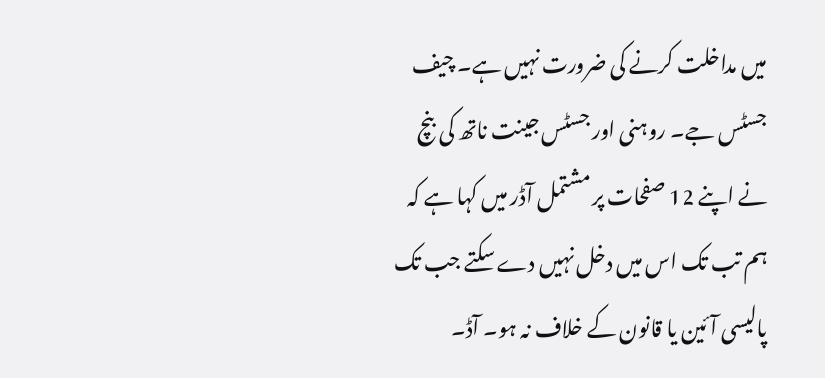میں مداخلت کرنے کی ضرورت نہیں ہے۔ چیف جسٹس جے۔ روہنی اور جسٹس جینت ناتھ کی بنچ نے اپنے 12 صفحات پر مشتمل آڈر میں کہا ہے کہ ہم تب تک اس میں دخل نہیں دے سکتے جب تک پالیسی آئین یا قانون کے خلاف نہ ہو۔ آڈ۔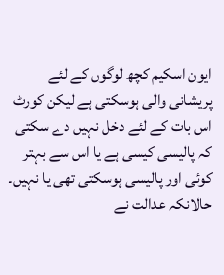ایون اسکیم کچھ لوگوں کے لئے پریشانی والی ہوسکتی ہے لیکن کورٹ اس بات کے لئے دخل نہیں دے سکتی کہ پالیسی کیسی ہے یا اس سے بہتر کوئی اور پالیسی ہوسکتی تھی یا نہیں۔ حالانکہ عدالت نے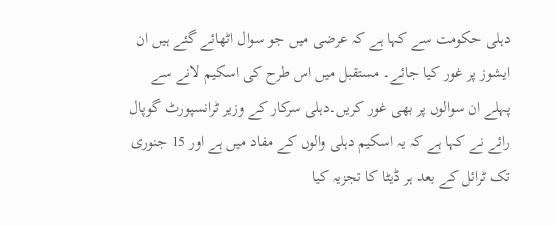دہلی حکومت سے کہا ہے کہ عرضی میں جو سوال اٹھائے گئے ہیں ان ایشوز پر غور کیا جائے۔ مستقبل میں اس طرح کی اسکیم لانے سے پہلے ان سوالوں پر بھی غور کریں۔دہلی سرکار کے وزیر ٹرانسپورٹ گوپال رائے نے کہا ہے کہ یہ اسکیم دہلی والوں کے مفاد میں ہے اور 15 جنوری تک ٹرائل کے بعد ہر ڈیٹا کا تجزیہ کیا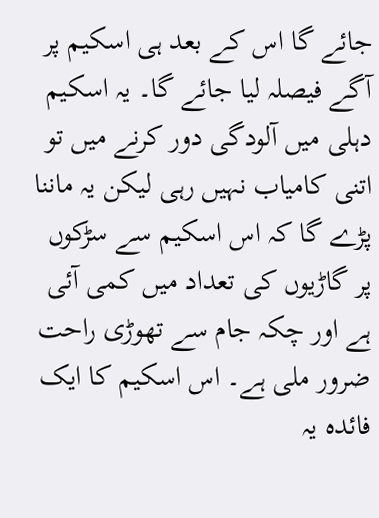جائے گا اس کے بعد ہی اسکیم پر آگے فیصلہ لیا جائے گا۔ یہ اسکیم دہلی میں آلودگی دور کرنے میں تو اتنی کامیاب نہیں رہی لیکن یہ ماننا پڑے گا کہ اس اسکیم سے سڑکوں پر گاڑیوں کی تعداد میں کمی آئی ہے اور چکہ جام سے تھوڑی راحت ضرور ملی ہے۔ اس اسکیم کا ایک فائدہ یہ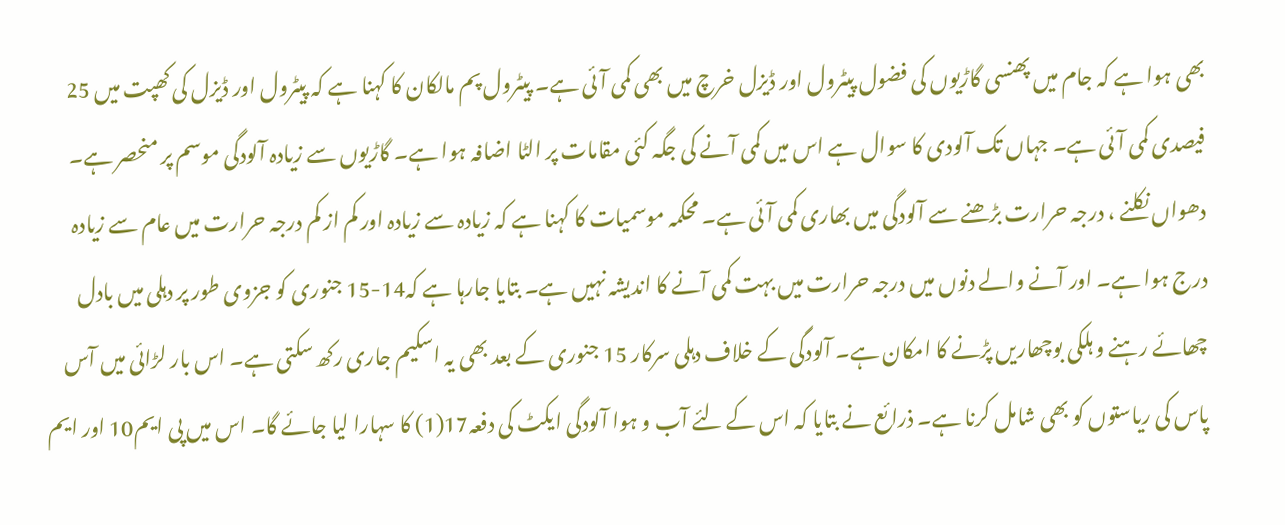بھی ہوا ہے کہ جام میں پھنسی گاڑیوں کی فضول پیٹرول اور ڈیزل خرچ میں بھی کمی آئی ہے۔ پیٹرول پم مالکان کا کہنا ہے کہ پیٹرول اور ڈیزل کی کھپت میں 25 فیصدی کمی آئی ہے۔ جہاں تک آلودی کا سوال ہے اس میں کمی آنے کی جگہ کئی مقامات پر الٹا اضافہ ہوا ہے۔ گاڑیوں سے زیادہ آلودگی موسم پر منحصر ہے۔ دھواں نکلنے ، درجہ حرارت بڑھنے سے آلودگی میں بھاری کمی آئی ہے۔ محکمہ موسمیات کا کہنا ہے کہ زیادہ سے زیادہ اور کم از کم درجہ حرارت میں عام سے زیادہ درج ہوا ہے۔ اور آنے والے دنوں میں درجہ حرارت میں بہت کمی آنے کا اندیشہ نہیں ہے۔ بتایا جارہا ہے کہ14-15 جنوری کو جزوی طور پر دہلی میں بادل چھائے رہنے و ہلکی بوچھاریں پڑنے کا امکان ہے۔ آلودگی کے خلاف دہلی سرکار 15 جنوری کے بعد بھی یہ اسکیم جاری رکھ سکتی ہے۔ اس بار لڑائی میں آس پاس کی ریاستوں کو بھی شامل کرنا ہے۔ ذرائع نے بتایا کہ اس کے لئے آب و ہوا آلودگی ایکٹ کی دفعہ17(1) کا سہارا لیا جائے گا۔ اس میں پی ایم10 اور ایم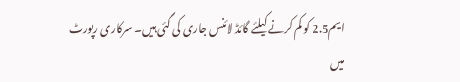ایم2.5 کو کم کرنے کیلئے گائڈ لائنس جاری کی گئی ہیں۔ سرکاری رپورٹ میں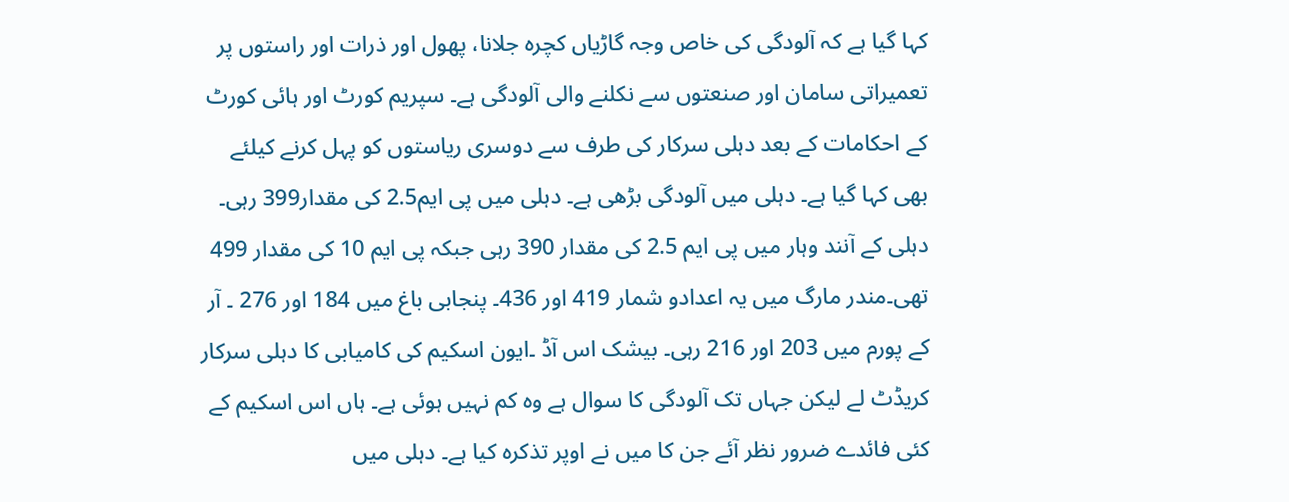کہا گیا ہے کہ آلودگی کی خاص وجہ گاڑیاں کچرہ جلانا، پھول اور ذرات اور راستوں پر تعمیراتی سامان اور صنعتوں سے نکلنے والی آلودگی ہے۔ سپریم کورٹ اور ہائی کورٹ کے احکامات کے بعد دہلی سرکار کی طرف سے دوسری ریاستوں کو پہل کرنے کیلئے بھی کہا گیا ہے۔ دہلی میں آلودگی بڑھی ہے۔ دہلی میں پی ایم2.5 کی مقدار399 رہی۔ دہلی کے آنند وہار میں پی ایم 2.5 کی مقدار 390 رہی جبکہ پی ایم 10 کی مقدار 499 تھی۔مندر مارگ میں یہ اعدادو شمار 419 اور 436۔ پنجابی باغ میں 184 اور 276 ۔ آر کے پورم میں 203 اور 216 رہی۔ بیشک اس آڈ ۔ایون اسکیم کی کامیابی کا دہلی سرکار کریڈٹ لے لیکن جہاں تک آلودگی کا سوال ہے وہ کم نہیں ہوئی ہے۔ ہاں اس اسکیم کے کئی فائدے ضرور نظر آئے جن کا میں نے اوپر تذکرہ کیا ہے۔ دہلی میں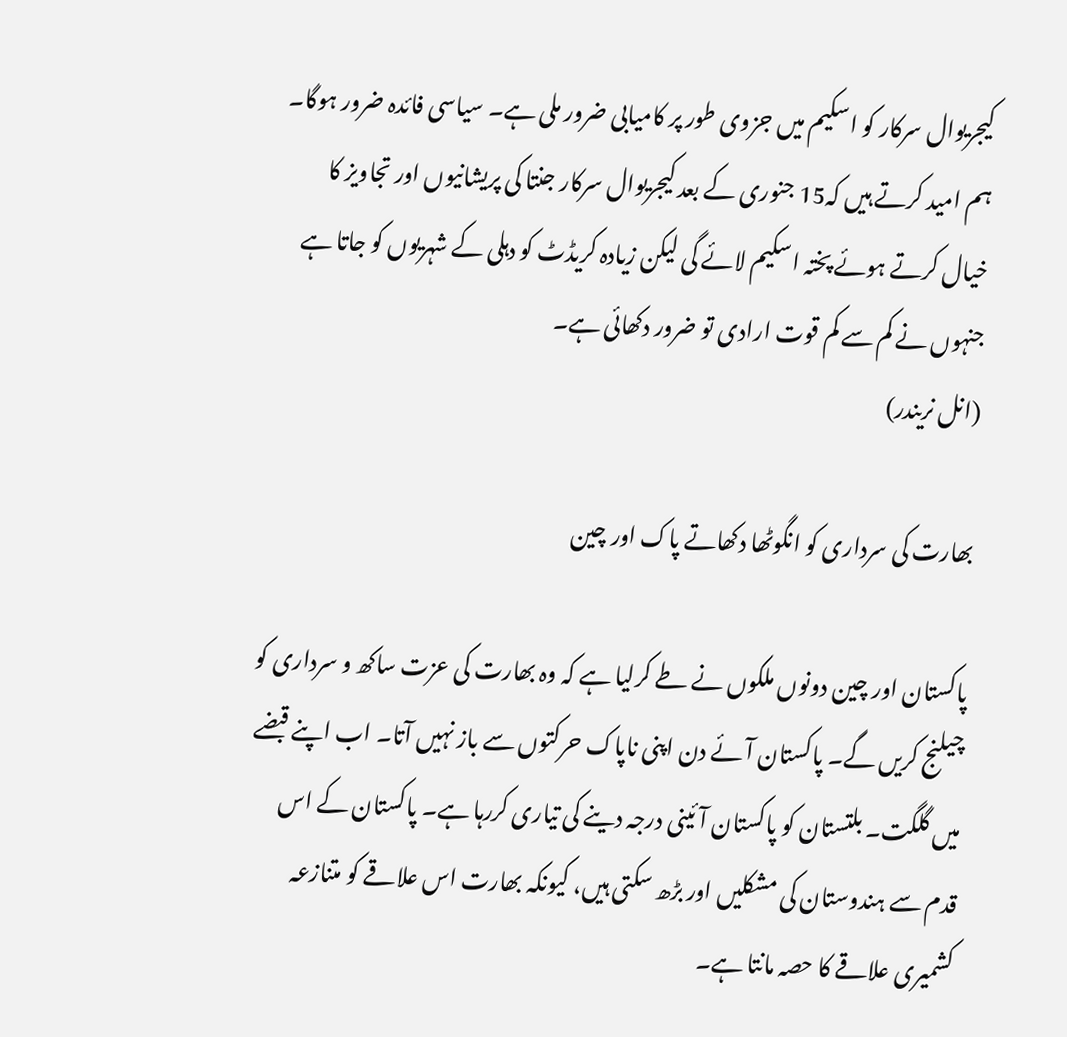کیجریوال سرکار کو اسکیم میں جزوی طور پر کامیابی ضرور ملی ہے۔ سیاسی فائدہ ضرور ہوگا۔ ہم امید کرتے ہیں کہ15 جنوری کے بعد کیجریوال سرکار جنتا کی پریشانیوں اور تجاویز کا خیال کرتے ہوئے پختہ اسکیم لائے گی لیکن زیادہ کریڈٹ کو دہلی کے شہریوں کو جاتا ہے جنہوں نے کم سے کم قوت ارادی تو ضرور دکھائی ہے۔
(انل نریندر)

بھارت کی سرداری کو انگوٹھا دکھاتے پاک اور چین

پاکستان اور چین دونوں ملکوں نے طے کرلیا ہے کہ وہ بھارت کی عزت ساکھ و سرداری کو چیلنج کریں گے۔ پاکستان آئے دن اپنی ناپاک حرکتوں سے باز نہیں آتا۔ اب اپنے قبضے میں گلگت۔ بلتستان کو پاکستان آئینی درجہ دینے کی تیاری کررہا ہے۔ پاکستان کے اس قدم سے ہندوستان کی مشکلیں اور بڑھ سکتی ہیں، کیونکہ بھارت اس علاقے کو متنازعہ کشمیری علاقے کا حصہ مانتا ہے۔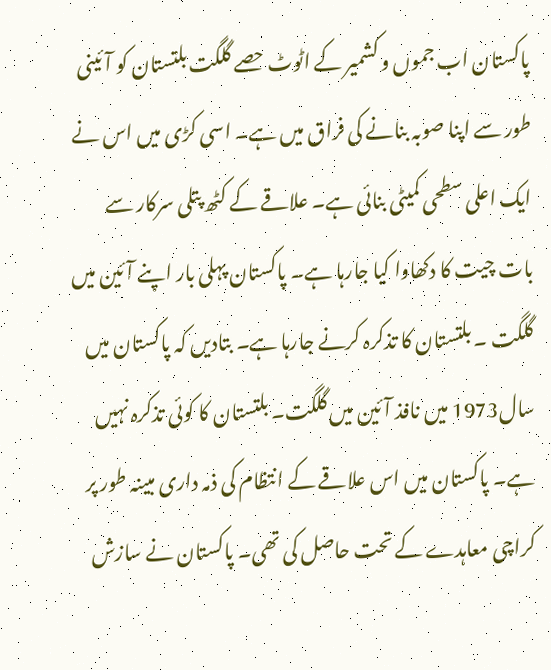پاکستان اب جموں و کشمیر کے اٹوٹ حصے گلگت بلتستان کو آئینی طور سے اپنا صوبہ بنانے کی فراق میں ہے۔ اسی کڑی میں اس نے ایک اعلی سطحی کمیٹی بنائی ہے۔ علاقے کے کٹھ پتلی سرکار سے بات چیت کا دکھاوا کیا جارہا ہے۔ پاکستان پہلی بار اپنے آئین میں گلگت ۔ بلتستان کا تذکرہ کرنے جارہا ہے۔ بتادیں کہ پاکستان میں سال1973 میں نافذ آئین میں گلگت۔ بلتستان کا کوئی تذکرہ نہیں ہے۔ پاکستان میں اس علاقے کے انتظام کی ذمہ داری مبینہ طور پر کراچی معاہدے کے تحت حاصل کی تھی۔ پاکستان نے سازش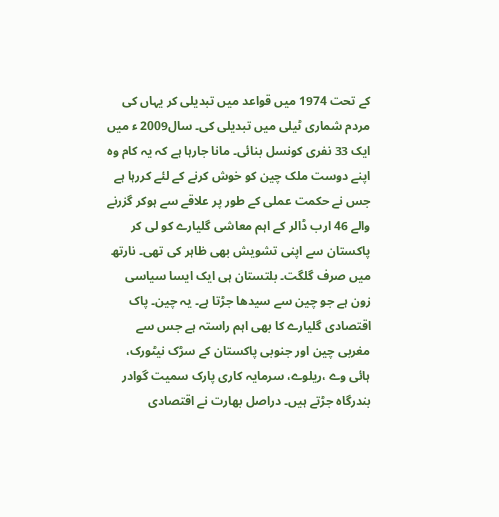کے تحت 1974 میں قواعد میں تبدیلی کر یہاں کی مردم شماری ٹیلی میں تبدیلی کی۔ سال2009 ء میں ایک 33 نفری کونسل بنائی۔ مانا جارہا ہے کہ یہ کام وہ اپنے دوست ملک چین کو خوش کرنے کے لئے کررہا ہے جس نے حکمت عملی کے طور پر علاقے سے ہوکر گزرنے والے 46 ارب ڈالر کے اہم معاشی گلیارے کو لی کر پاکستان سے اپنی تشویش بھی ظاہر کی تھی۔ نارتھ میں صرف گلگت۔ بلتستان ہی ایک ایسا سیاسی زون ہے جو چین سے سیدھا جڑتا ہے۔ یہ چین۔ پاک اقتصادی گلیارے کا بھی اہم راستہ ہے جس سے مغربی چین اور جنوبی پاکستان کے سڑک نیٹورک، ہائی وے ،ریلوے، سرمایہ کاری پارک سمیت گوادر بندرگاہ جڑتے ہیں۔ دراصل بھارت نے اقتصادی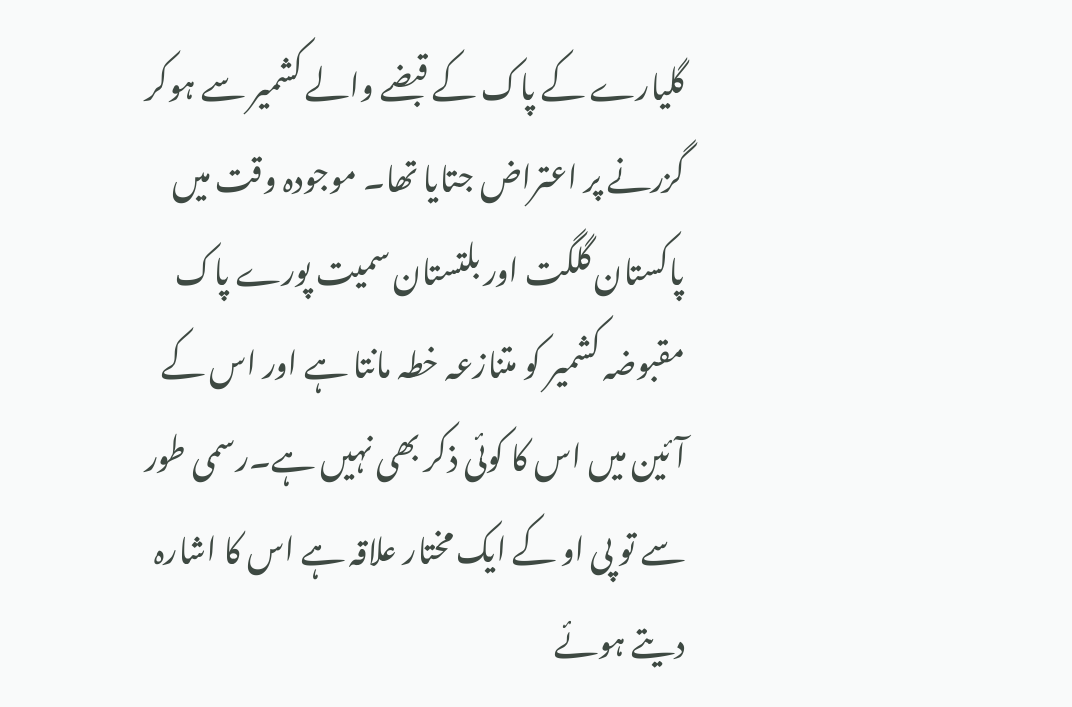گلیارے کے پاک کے قبضے والے کشمیر سے ہوکر گزرنے پر اعتراض جتایا تھا۔ موجودہ وقت میں پاکستان گلگت اور بلتستان سمیت پورے پاک مقبوضہ کشمیر کو متنازعہ خطہ مانتا ہے اور اس کے آئین میں اس کا کوئی ذکر بھی نہیں ہے۔رسمی طور سے تو پی او کے ایک مختار علاقہ ہے اس کا اشارہ دیتے ہوئے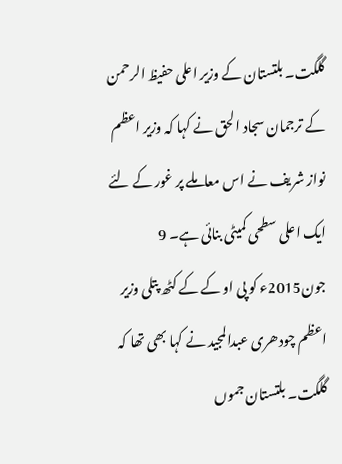گلگت۔ بلتستان کے وزیر اعلی حفیظ الرحمن کے ترجمان سجاد الحق نے کہا کہ وزیر اعظم نواز شریف نے اس معاملے پر غور کے لئے ایک اعلی سطحی کمیٹی بنائی ہے۔ 9 جون2015ء کو پی او کے کے کٹھ پتلی وزیر اعظم چودھری عبدالمجید نے کہا بھی تھا کہ گلگت۔ بلتستان جموں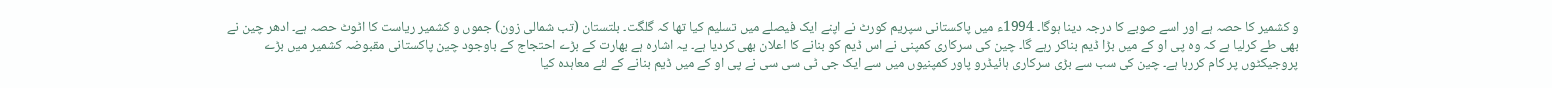و کشمیر کا حصہ ہے اور اسے صوبے کا درجہ دینا ہوگا۔ 1994ء میں پاکستانی سپریم کورٹ نے اپنے ایک فیصلے میں تسلیم کیا تھا کہ گلگت۔ بلتستان (تب شمالی زون) جموں و کشمیر ریاست کا اٹوٹ حصہ ہے۔ ادھر چین نے بھی طے کرلیا ہے کہ وہ پی او کے میں بڑا ڈیم بناکر رہے گا۔ چین کی سرکاری کمپنی نے اس ڈیم کو بنانے کا اعلان بھی کردیا ہے۔ یہ اشارہ ہے بھارت کے بڑے احتجاج کے باوجود چین پاکستانی مقبوضہ کشمیر میں بڑے پروجیکٹوں پر کام کررہا ہے۔ چین کی سب سے بڑی سرکاری ہائیڈرو پاور کمپنیوں میں سے ایک جی ٹی سی سی نے پی او کے میں ڈیم بنانے کے لئے معاہدہ کیا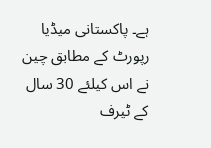ہے۔ پاکستانی میڈیا رپورٹ کے مطابق چین نے اس کیلئے 30 سال کے ٹیرف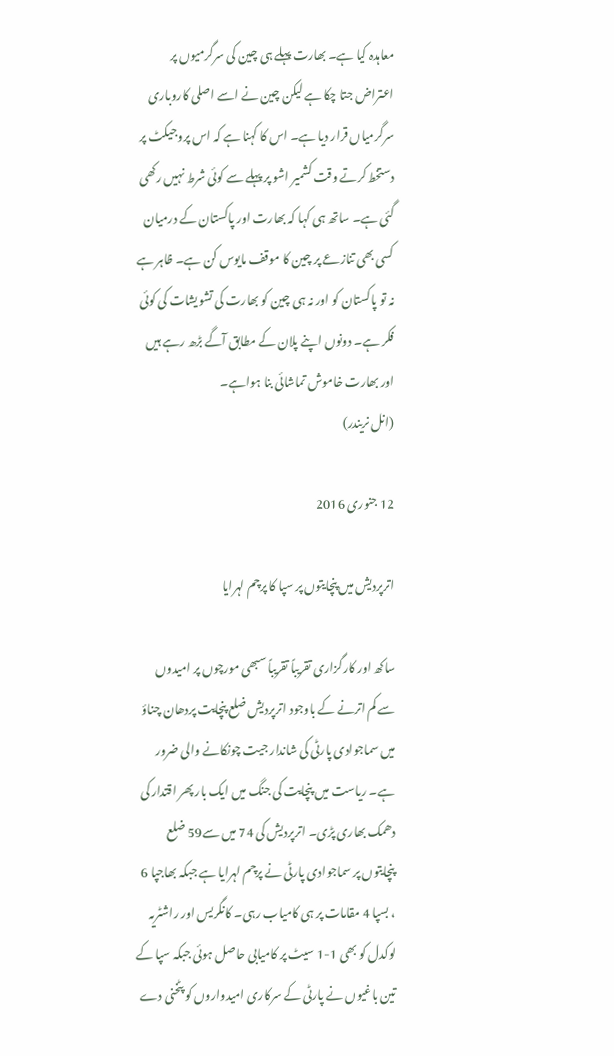معاہدہ کیا ہے۔ بھارت پہلے ہی چین کی سرگرمیوں پر اعتراض جتا چکا ہے لیکن چین نے اسے اصلی کاروباری سرگرمیاں قرار دیا ہے۔ اس کا کہنا ہے کہ اس پروجیکٹ پر دستخط کرتے وقت کشمیر اشو پر پہلے سے کوئی شرط نہیں رکھی گئی ہے۔ ساتھ ہی کہا کہ بھارت اور پاکستان کے درمیان کسی بھی تنازعے پر چین کا موقف مایوس کن ہے۔ ظاہر ہے نہ تو پاکستان کو اور نہ ہی چین کو بھارت کی تشویشات کی کوئی فکر ہے۔ دونوں اپنے پلان کے مطابق آگے بڑھ رہے ہیں اور بھارت خاموش تماشائی بنا ہواہے۔
(انل نریندر)

12 جنوری 2016

اترپردیش میں پنچایتوں پر سپا کا پرچم لہرایا

ساکھ اور کارگزاری تقریباً تقریباً سبھی مورچوں پر امیدوں سے کم اترنے کے باوجود اترپردیش ضلع پنچایت پردھان چناؤ میں سماجوادی پارٹی کی شاندار جیت چونکانے والی ضرور ہے۔ ریاست میں پنچایت کی جنگ میں ایک بار پھر اقتدار کی دھمک بھاری پڑی۔ اترپردیش کی 74 میں سے59 ضلع پنچایتوں پر سماجوادی پارٹی نے پرچم لہرایا ہے جبکہ بھاجپا 6 ، بسپا 4 مقامات پر ہی کامیاب رہی۔ کانگریس اور راشٹریہ لوکدل کو بھی 1-1 سیٹ پر کامیابی حاصل ہوئی جبکہ سپا کے تین باغیوں نے پارٹی کے سرکاری امیدواروں کو پٹخنی دے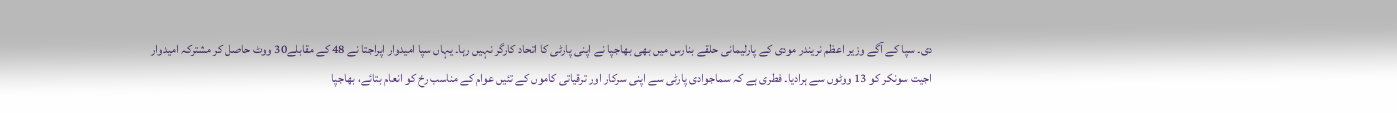دی۔ سپا کے آگے وزیر اعظم نریندر مودی کے پارلیمانی حلقے بنارس میں بھی بھاجپا نے اپنی پارٹی کا اتحاد کارگر نہیں رہا۔ یہاں سپا امیدوار اپراجتا نے 48 کے مقابلے30 ووٹ حاصل کر مشترکہ امیدوار اجیت سونکر کو 13 ووٹوں سے ہرادیا۔ فطری ہے کہ سماجوادی پارٹی سے اپنی سرکار اور ترقیاتی کاموں کے تئیں عوام کے مناسب رخ کو انعام بتائے، بھاجپا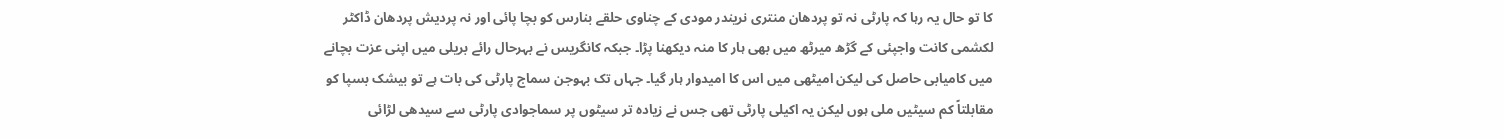کا تو حال یہ رہا کہ پارٹی نہ تو پردھان منتری نریندر مودی کے چناوی حلقے بنارس کو بچا پائی اور نہ پردیش پردھان ڈاکٹر لکشمی کانت واجپئی کے گڑھ میرٹھ میں بھی ہار کا منہ دیکھنا پڑا۔ جبکہ کانگریس نے بہرحال رائے بریلی میں اپنی عزت بچانے میں کامیابی حاصل کی لیکن امیٹھی میں اس کا امیدوار ہار گیا۔ جہاں تک بہوجن سماج پارٹی کی بات ہے تو بیشک بسپا کو مقابلتاً کم سیٹیں ملی ہوں لیکن یہ اکیلی پارٹی تھی جس نے زیادہ تر سیٹوں پر سماجوادی پارٹی سے سیدھی لڑائی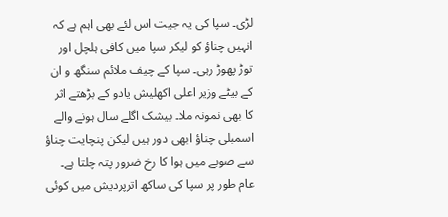لڑی۔ سپا کی یہ جیت اس لئے بھی اہم ہے کہ انہیں چناؤ کو لیکر سپا میں کافی ہلچل اور توڑ پھوڑ رہی۔ سپا کے چیف ملائم سنگھ و ان کے بیٹے وزیر اعلی اکھلیش یادو کے بڑھتے اثر کا بھی نمونہ ملا۔ بیشک اگلے سال ہونے والے اسمبلی چناؤ ابھی دور ہیں لیکن پنچایت چناؤ سے صوبے میں ہوا کا رخ ضرور پتہ چلتا ہے۔ عام طور پر سپا کی ساکھ اترپردیش میں کوئی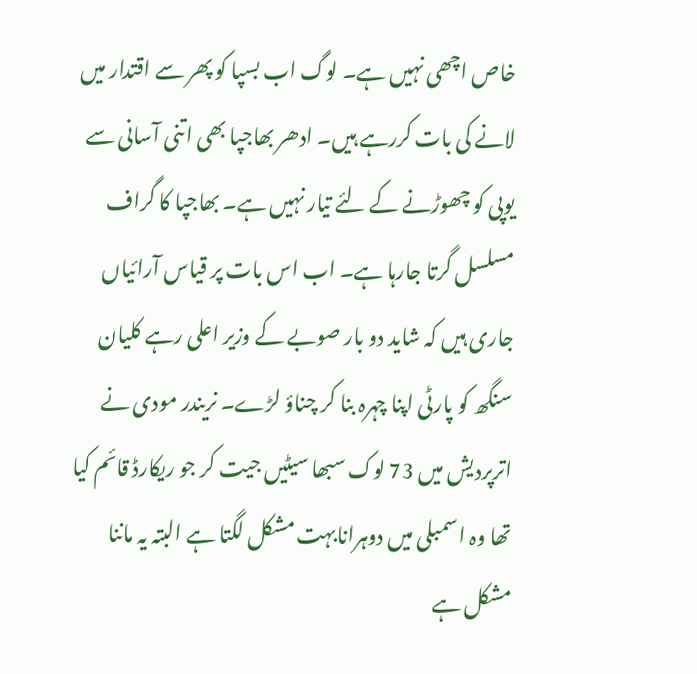خاص اچھی نہیں ہے۔ لوگ اب بسپا کو پھر سے اقتدار میں لانے کی بات کررہے ہیں۔ ادھر بھاجپا بھی اتنی آسانی سے یوپی کو چھوڑنے کے لئے تیار نہیں ہے۔ بھاجپا کا گراف مسلسل گرتا جارہا ہے۔ اب اس بات پر قیاس آرائیاں جاری ہیں کہ شاید دو بار صوبے کے وزیر اعلی رہے کلیان سنگھ کو پارٹی اپنا چہرہ بنا کر چناؤ لڑے۔ نریندر مودی نے اترپردیش میں 73 لوک سبھا سیٹیں جیت کر جو ریکارڈ قائم کیا تھا وہ اسمبلی میں دوہرانابہت مشکل لگتا ہے البتہ یہ ماننا مشکل ہے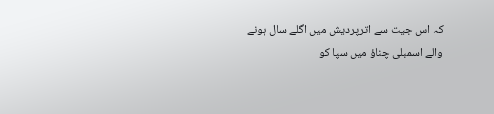کہ اس جیت سے اترپردیش میں اگلے سال ہونے والے اسمبلی چناؤ میں سپا کو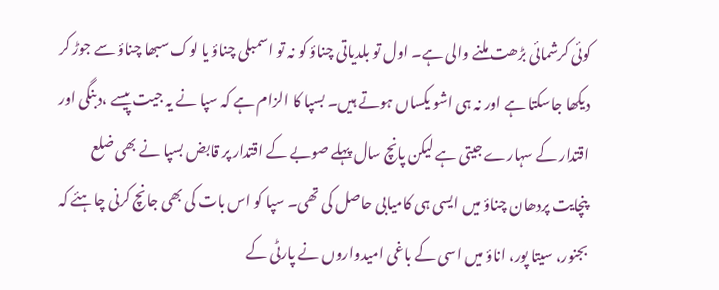کوئی کرشمائی بڑھت ملنے والی ہے۔ اول تو بلدیاتی چناؤ کو نہ تو اسمبلی چناؤ یا لوک سبھا چناؤ سے جوڑ کر دیکھا جاسکتا ہے اور نہ ہی اشو یکساں ہوتے ہیں۔ بسپا کا الزام ہے کہ سپا نے یہ جیت پیسے ،دبنگی اور اقتدار کے سہارے جیتی ہے لیکن پانچ سال پہلے صوبے کے اقتدار پر قابض بسپا نے بھی ضلع پنچایت پردھان چناؤ میں ایسی ہی کامیابی حاصل کی تھی۔ سپا کو اس بات کی بھی جانچ کرنی چاہئے کہ بجنور، سیتا پور، اناؤ میں اسی کے باغی امیدواروں نے پارٹی کے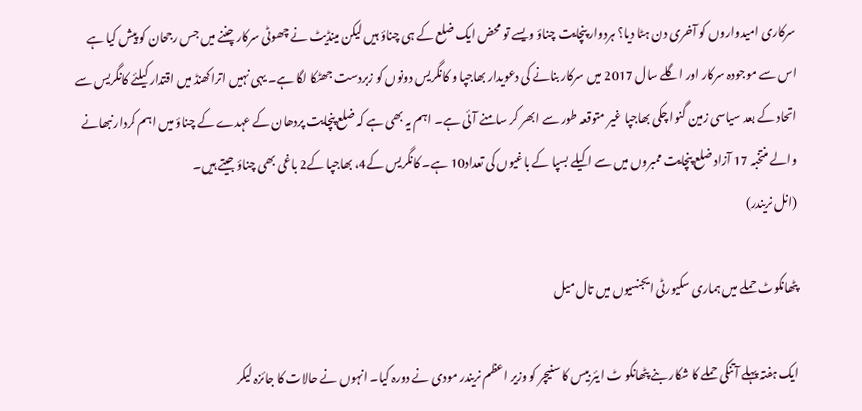سرکاری امیدواروں کو آخری دن ہٹا دیا؟ ہردوار پنچایت چناؤ ویسے تو محض ایک ضلع کے ہی چناؤ ہیں لیکن مینڈیٹ نے چھوٹی سرکار چننے میں جس رجحان کو پیش کیا ہے اس سے موجودہ سرکار اور اگلے سال 2017 میں سرکار بنانے کی دعویدار بھاجپا و کانگریس دونوں کو زبردست جھٹکا لگا ہے۔ یہی نہیں اتراکھنڈ میں اقتدار کیلئے کانگریس سے اتحاد کے بعد سیاسی زمین گنوا چکی بھاجپا غیر متوقعہ طور سے ابھر کر سامنے آئی ہے۔ اہم یہ بھی ہے کہ ضلع پنچایت پردھان کے عہدے کے چناؤ میں اہم کردار نبھانے والے منتخبہ 17 آزاد ضلع پنچایت ممبروں میں سے اکیلے بسپا کے باغیوں کی تعداد10 ہے۔ کانگریس کے4، بھاجپا کے2 باغی بھی چناؤ جیتے ہیں۔
(انل نریندر)

پٹھانکوٹ حملے میں ہماری سکیورٹی ایجنسیوں میں تال میل

ایک ہفتہ پہلے آتنکی حملے کا شکار بنے پٹھانکو ٹ ایئر بیس کا سنیچر کو وزیر اعظم نریندر مودی نے دورہ کیا۔ انہوں نے حالات کا جائزہ لیکر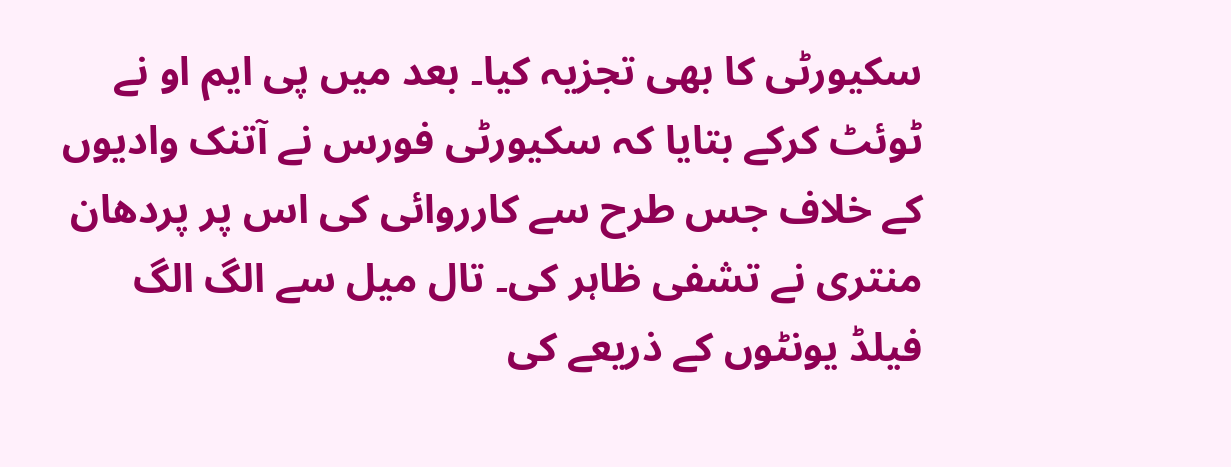سکیورٹی کا بھی تجزیہ کیا۔ بعد میں پی ایم او نے ٹوئٹ کرکے بتایا کہ سکیورٹی فورس نے آتنک وادیوں کے خلاف جس طرح سے کارروائی کی اس پر پردھان منتری نے تشفی ظاہر کی۔ تال میل سے الگ الگ فیلڈ یونٹوں کے ذریعے کی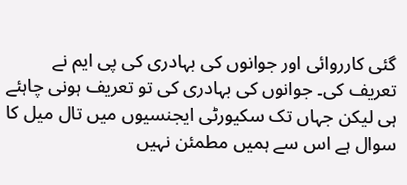گئی کارروائی اور جوانوں کی بہادری کی پی ایم نے تعریف کی۔ جوانوں کی بہادری کی تو تعریف ہونی چاہئے ہی لیکن جہاں تک سکیورٹی ایجنسیوں میں تال میل کا سوال ہے اس سے ہمیں مطمئن نہیں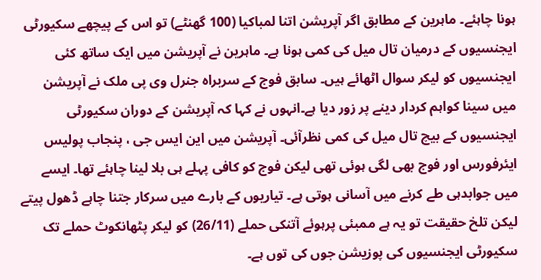ہونا چاہئے۔ ماہرین کے مطابق اگر آپریشن اتنا لمباکیا (100 گھنٹے) تو اس کے پیچھے سکیورٹی ایجنسیوں کے درمیان تال میل کی کمی ہونا ہے۔ ماہرین نے آپریشن میں ایک ساتھ کئی ایجنسیوں کو لیکر سوال اٹھائے ہیں۔ سابق فوج کے سربراہ جنرل وی پی ملک نے آپریشن میں سینا کواہم کردار دینے پر زور دیا ہے۔انہوں نے کہا کہ آپریشن کے دوران سکیورٹی ایجنسیوں کے بیچ تال میل کی کمی نظرآئی۔ آپریشن میں این ایس جی ، پنجاب پولیس ایئرفورس اور فوج بھی لگی ہوئی تھی لیکن فوج کو کافی پہلے ہی بلا لینا چاہئے تھا۔ ایسے میں جوابدہی طے کرنے میں آسانی ہوتی ہے۔ تیاریوں کے بارے میں سرکار جتنا چاہے ڈھول پیتے لیکن تلخ حقیقت تو یہ ہے ممبئی پرہوئے آتنکی حملے (26/11) کو لیکر پٹھانکوٹ حملے تک سکیورٹی ایجنسیوں کی پوزیشن جوں کی توں ہے۔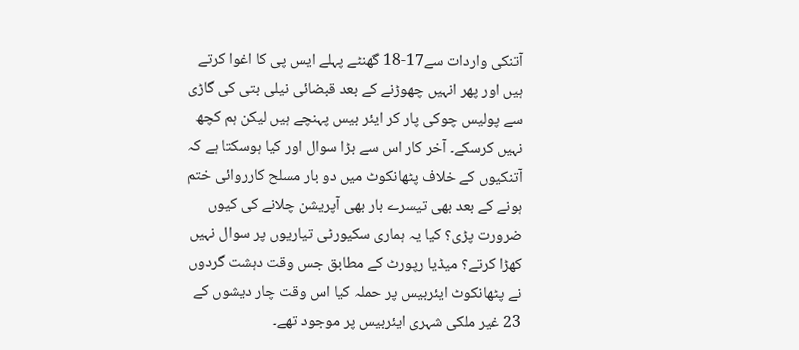آتنکی واردات سے17-18 گھنٹے پہلے ایس پی کا اغوا کرتے ہیں اور پھر انہیں چھوڑنے کے بعد قبضائی نیلی بتی کی گاڑی سے پولیس چوکی پار کر ایئر بیس پہنچے ہیں لیکن ہم کچھ نہیں کرسکے۔ آخر کار اس سے بڑا سوال اور کیا ہوسکتا ہے کہ آتنکیوں کے خلاف پٹھانکوٹ میں دو بار مسلح کارروائی ختم ہونے کے بعد بھی تیسرے بار بھی آپریشن چلانے کی کیوں ضرورت پڑی؟ کیا یہ ہماری سکیورٹی تیاریوں پر سوال نہیں کھڑا کرتے؟ میڈیا رپورٹ کے مطابق جس وقت دہشت گردوں نے پٹھانکوٹ ایئربیس پر حملہ کیا اس وقت چار دیشوں کے 23 غیر ملکی شہری ایئربیس پر موجود تھے۔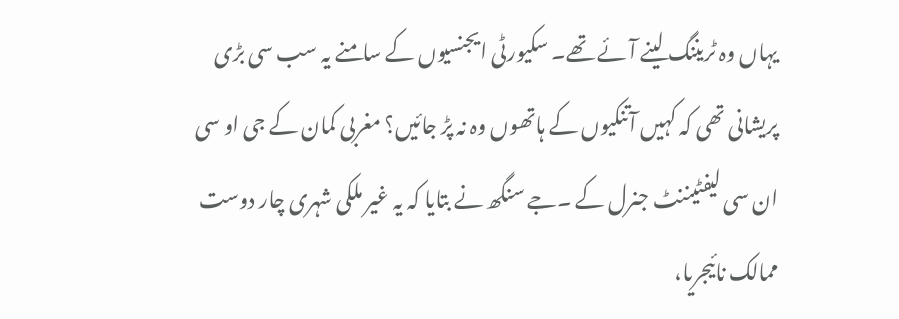یہاں وہ ٹریننگ لینے آئے تھے۔ سکیورٹی ایجنسیوں کے سامنے یہ سب سی بڑی پریشانی تھی کہ کہیں آتنکیوں کے ہاتھوں وہ نہ پڑ جائیں؟ مغربی کمان کے جی او سی ان سی لیفٹیننٹ جنرل کے ۔جے سنگھ نے بتایا کہ یہ غیر ملکی شہری چار دوست ممالک نائیجریا،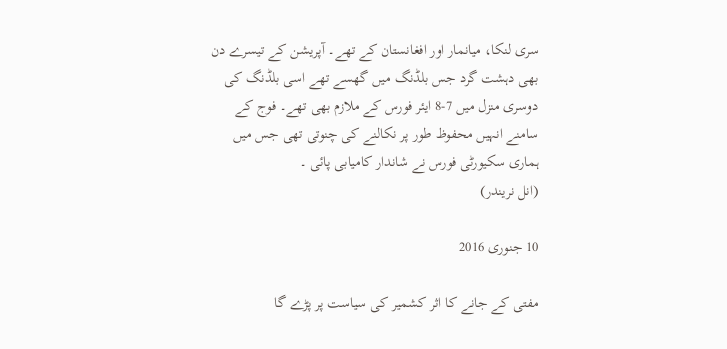سری لنکا، میانمار اور افغانستان کے تھے۔ آپریشن کے تیسرے دن بھی دہشت گرد جس بلڈنگ میں گھسے تھے اسی بلڈنگ کی دوسری منزل میں 7-8 ایئر فورس کے ملازم بھی تھے۔ فوج کے سامنے انہیں محفوظ طور پر نکالنے کی چنوتی تھی جس میں ہماری سکیورٹی فورس نے شاندار کامیابی پائی ۔
(انل نریندر)

10 جنوری 2016

مفتی کے جانے کا اثر کشمیر کی سیاست پر پڑے گا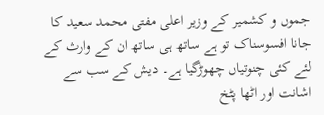جموں و کشمیر کے وزیر اعلی مفتی محمد سعید کا جانا افسوسناک تو ہے ساتھ ہی ساتھ ان کے وارث کے لئے کئی چنوتیاں چھوڑگیا ہے۔ دیش کے سب سے اشانت اور اٹھا پٹخ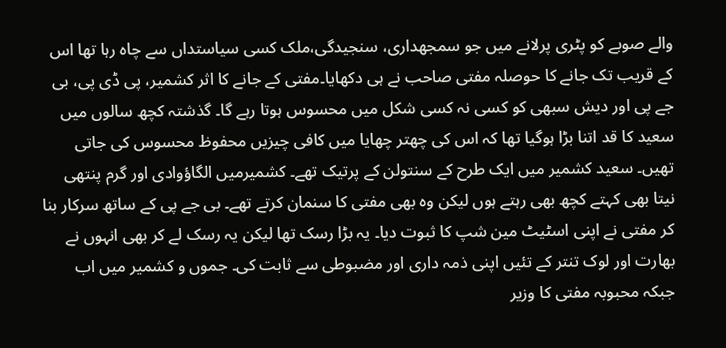والے صوبے کو پٹری پرلانے میں جو سمجھداری، سنجیدگی،ملک کسی سیاستداں سے چاہ رہا تھا اس کے قریب تک جانے کا حوصلہ مفتی صاحب نے ہی دکھایا۔مفتی کے جانے کا اثر کشمیر، پی ڈی پی، بی جے پی اور دیش سبھی کو کسی نہ کسی شکل میں محسوس ہوتا رہے گا۔ گذشتہ کچھ سالوں میں سعید کا قد اتنا بڑا ہوگیا تھا کہ اس کی چھتر چھایا میں کافی چیزیں محفوظ محسوس کی جاتی تھیں۔ سعید کشمیر میں ایک طرح کے سنتولن کے پرتیک تھے۔ کشمیرمیں الگاؤوادی اور گرم پنتھی نیتا بھی کہتے کچھ بھی رہتے ہوں لیکن وہ بھی مفتی کا سنمان کرتے تھے۔ بی جے پی کے ساتھ سرکار بنا کر مفتی نے اپنی اسٹیٹ مین شپ کا ثبوت دیا۔ یہ بڑا رسک تھا لیکن یہ رسک لے کر بھی انہوں نے بھارت اور لوک تنتر کے تئیں اپنی ذمہ داری اور مضبوطی سے ثابت کی۔ جموں و کشمیر میں اب جبکہ محبوبہ مفتی کا وزیر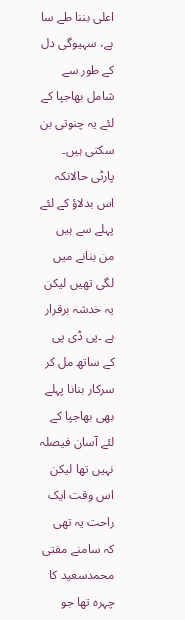اعلی بننا طے سا ہے، سہیوگی دل کے طور سے شامل بھاجپا کے لئے یہ چنوتی بن سکتی ہیں۔ پارٹی حالانکہ اس بدلاؤ کے لئے پہلے سے ہیں من بنانے میں لگی تھیں لیکن یہ خدشہ برقرار ہے ۔پی ڈی پی کے ساتھ مل کر سرکار بنانا پہلے بھی بھاجپا کے لئے آسان فیصلہ نہیں تھا لیکن اس وقت ایک راحت یہ تھی کہ سامنے مفتی محمدسعید کا چہرہ تھا جو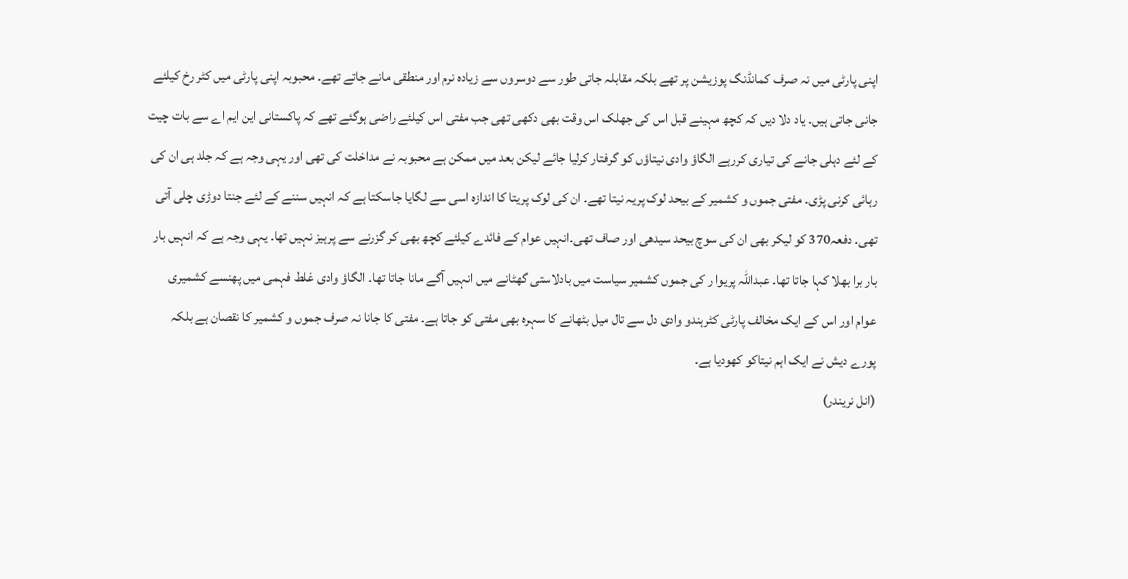اپنی پارٹی میں نہ صرف کمانڈنگ پوزیشن پر تھے بلکہ مقابلہ جاتی طور سے دوسروں سے زیادہ نرم اور منطقی مانے جاتے تھے۔ محبوبہ اپنی پارٹی میں کٹر رخ کیلئے جانی جاتی ہیں۔ یاد دلا دیں کہ کچھ مہینے قبل اس کی جھلک اس وقت بھی دکھی تھی جب مفتی اس کیلئے راضی ہوگئے تھے کہ پاکستانی این ایم اے سے بات چیت کے لئے دہلی جانے کی تیاری کررہے الگاؤ وادی نیتاؤں کو گرفتار کرلیا جائے لیکن بعد میں ممکن ہے محبوبہ نے مداخلت کی تھی اور یہی وجہ ہے کہ جلد ہی ان کی رہائی کرنی پڑی۔ مفتی جموں و کشمیر کے بیحد لوک پریہ نیتا تھے۔ ان کی لوک پریتا کا اندازہ اسی سے لگایا جاسکتا ہے کہ انہیں سننے کے لئے جنتا دوڑی چلی آتی تھی۔ دفعہ370 کو لیکر بھی ان کی سوچ بیحد سیدھی اور صاف تھی۔انہیں عوام کے فائدے کیلئے کچھ بھی کر گزرنے سے پرہیز نہیں تھا۔ یہی وجہ ہے کہ انہیں بار بار برا بھلا کہا جاتا تھا۔ عبداللہ پریوا ر کی جموں کشمیر سیاست میں بادلاستی گھٹانے میں انہیں آگے مانا جاتا تھا۔ الگاؤ وادی غلط فہمی میں پھنسے کشمیری عوام اور اس کے ایک مخالف پارٹی کٹرہندو وادی دل سے تال میل بٹھانے کا سہرہ بھی مفتی کو جاتا ہے۔ مفتی کا جانا نہ صرف جموں و کشمیر کا نقصان ہے بلکہ پورے دیش نے ایک اہم نیتاکو کھودیا ہے۔
(انل نریندر)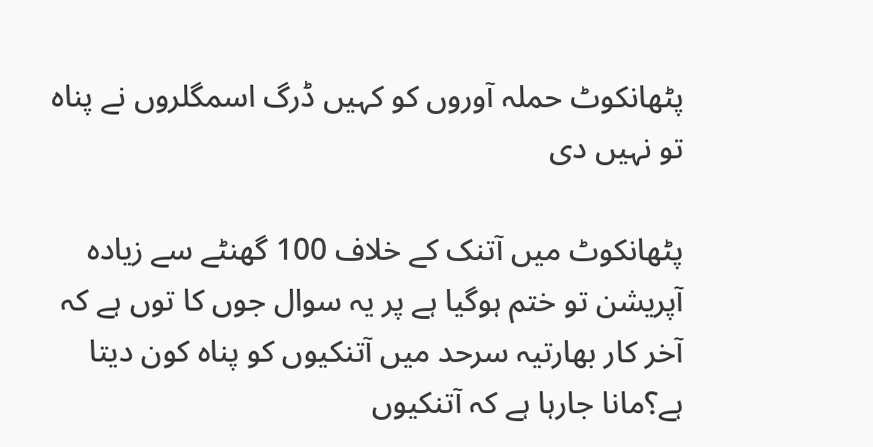پٹھانکوٹ حملہ آوروں کو کہیں ڈرگ اسمگلروں نے پناہ تو نہیں دی

پٹھانکوٹ میں آتنک کے خلاف 100 گھنٹے سے زیادہ آپریشن تو ختم ہوگیا ہے پر یہ سوال جوں کا توں ہے کہ آخر کار بھارتیہ سرحد میں آتنکیوں کو پناہ کون دیتا ہے؟مانا جارہا ہے کہ آتنکیوں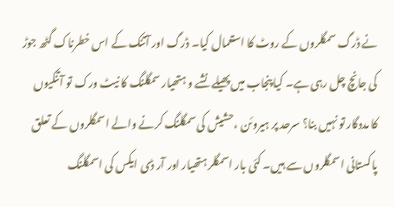نے ڈرگ سمگلروں کے روٹ کا استعمال کیا۔ ڈرگ اور آتنک کے اس خطرناک گٹھ جوڑ کی جانچ چل رہی ہے۔ کیا پنجاب میں پھیلے نشے و ہتھیار سمگلنگ کا نیٹ ورک تو آتنکیوں کا مددگار تو نہیں بنا؟ سرحد پر ہیروئن ،حشیش کی سمگلنگ کرنے والے اسمگلروں کے تعلق پاکستانی اسمگلروں سے ہیں۔ کئی بار اسمگلر ہتھیار اور آر ڈی ایکس کی اسمگلنگ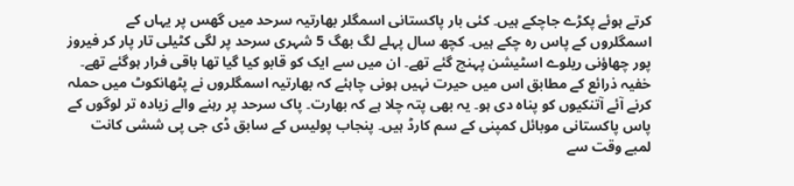کرتے ہوئے پکڑے جاچکے ہیں۔ کئی بار پاکستانی اسمگلر بھارتیہ سرحد میں گھس پر یہاں کے اسمگلروں کے پاس رہ چکے ہیں۔ کچھ سال پہلے لگ بھگ 5 شہری سرحد پر لگی کٹیلی تار پار کر فیروز پور چھاؤنی ریلوے اسٹیشن پہنچ گئے تھے۔ ان میں سے ایک کو قابو کیا گیا تھا باقی فرار ہوگئے تھے۔ خفیہ ذرائع کے مطابق اس میں حیرت نہیں ہونی چاہئے کہ بھارتیہ اسمگلروں نے پٹھانکوٹ میں حملہ کرنے آئے آتنکیوں کو پناہ دی ہو۔ یہ بھی پتہ چلا ہے کہ بھارت۔ پاک سرحد پر رہنے والے زیادہ تر لوگوں کے پاس پاکستانی موبائل کمپنی کے سم کارڈ ہیں۔ پنجاب پولیس کے سابق ڈی جی پی ششی کانت لمبے وقت سے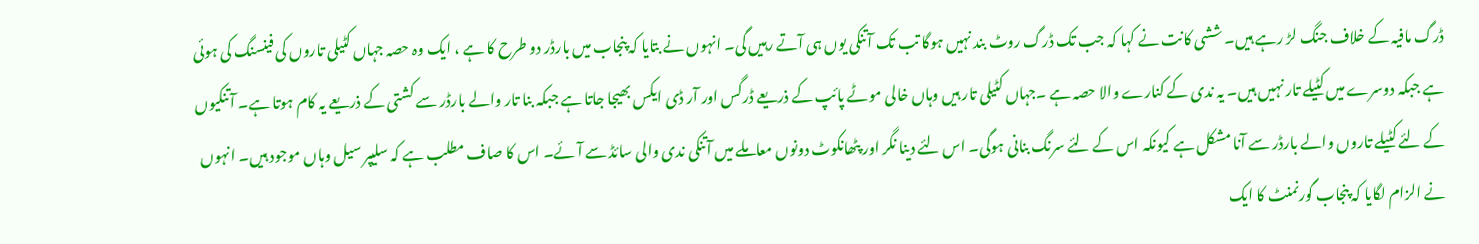ڈرگ مافیہ کے خلاف جنگ لڑ رہے ہیں۔ ششی کانت نے کہا کہ جب تک ڈرگ روٹ بند نہیں ہوگا تب تک آتنکی یوں ہی آتے رہیں گی۔ انہوں نے بتایا کہ پنجاب میں بارڈر دو طرح کا ہے ، ایک وہ حصہ جہاں کٹیلی تاروں کی فینسنگ کی ہوئی ہے جبکہ دوسرے میں کٹیلے تار نہیں ہیں۔ یہ ندی کے کنارے والا حصہ ہے ۔جہاں کٹیلی تار ہیں وہاں خالی موٹے پائپ کے ذریعے ڈرگس اور آر ڈی ایکس بھیجا جاتا ہے جبکہ بنا تار والے بارڈر سے کشتی کے ذریعے یہ کام ہوتا ہے۔ آتنکیوں کے لئے کٹیلے تاروں والے بارڈر سے آنا مشکل ہے کیونکہ اس کے لئے سرنگ بنانی ہوگی۔ اس لئے دینا نگر اور پٹھانکوٹ دونوں معاملے میں آتنکی ندی والی سائڈ سے آئے۔ اس کا صاف مطلب ہے کہ سلیپر سیل وہاں موجود ہیں۔ انہوں نے الزام لگایا کہ پنجاب گورنمنٹ کا ایک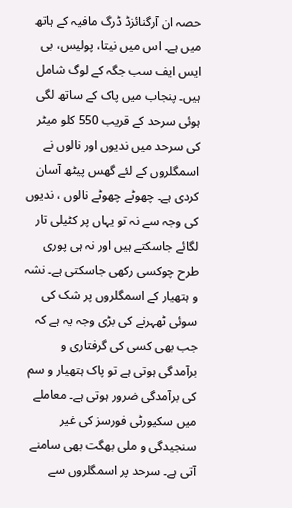حصہ ان آرگنائزڈ ڈرگ مافیہ کے ہاتھ میں ہے۔ اس میں نیتا، پولیس، بی ایس ایف سب جگہ کے لوگ شامل ہیں۔ پنجاب میں پاک کے ساتھ لگی ہوئی سرحد کے قریب 550 کلو میٹر کی سرحد میں ندیوں اور نالوں نے اسمگلروں کے لئے گھس پیٹھ آسان کردی ہے۔ چھوٹے چھوٹے نالوں ، ندیوں کی وجہ سے نہ تو یہاں پر کٹیلی تار لگائے جاسکتے ہیں اور نہ ہی پوری طرح چوکسی رکھی جاسکتی ہے۔ نشہ و ہتھیار کے اسمگلروں پر شک کی سوئی ٹھہرنے کی بڑی وجہ یہ ہے کہ جب بھی کسی کی گرفتاری و برآمدگی ہوتی ہے تو پاک ہتھیار و سم کی برآمدگی ضرور ہوتی ہے۔ معاملے میں سکیورٹی فورسز کی غیر سنجیدگی و ملی بھگت بھی سامنے آتی ہے۔ سرحد پر اسمگلروں سے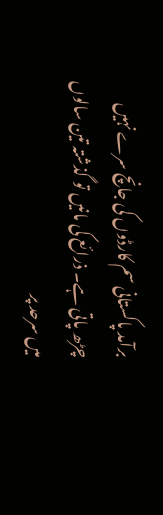برآمد پاکستانی سم کارڈوں کی جانچ سرے نہیں چڑھ پاتی ہے۔ ذرائع کی مانیں تو گذشتہ تین سالوں میں سرحد پر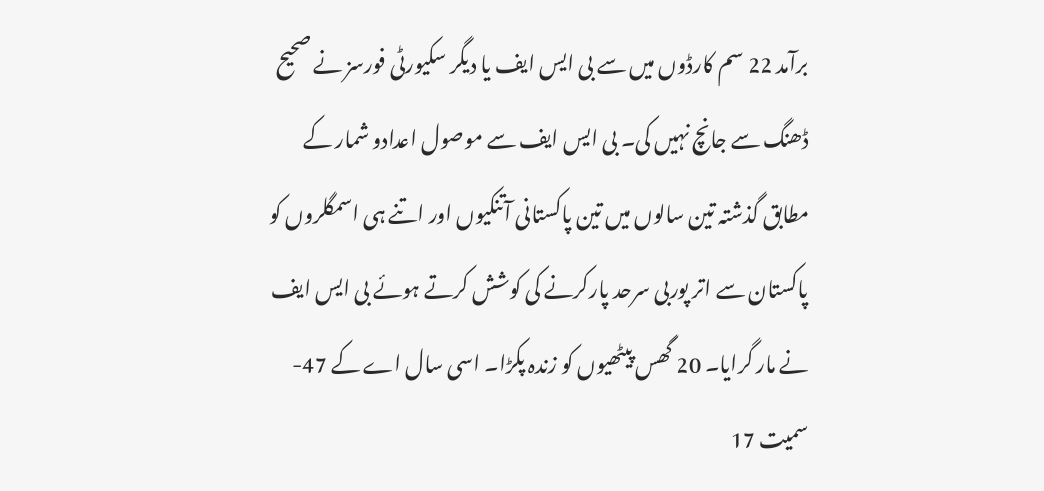برآمد 22 سم کارڈوں میں سے بی ایس ایف یا دیگر سکیورٹی فورسز نے صحیح ڈھنگ سے جانچ نہیں کی۔ بی ایس ایف سے موصول اعدادو شمار کے مطابق گذشتہ تین سالوں میں تین پاکستانی آتنکیوں اور اتنے ہی اسمگلروں کو پاکستان سے اتر پوربی سرحد پارکرنے کی کوشش کرتے ہوئے بی ایس ایف نے مار گرایا۔ 20 گھس پیٹھیوں کو زندہ پکڑا۔ اسی سال اے کے 47- سمیت 17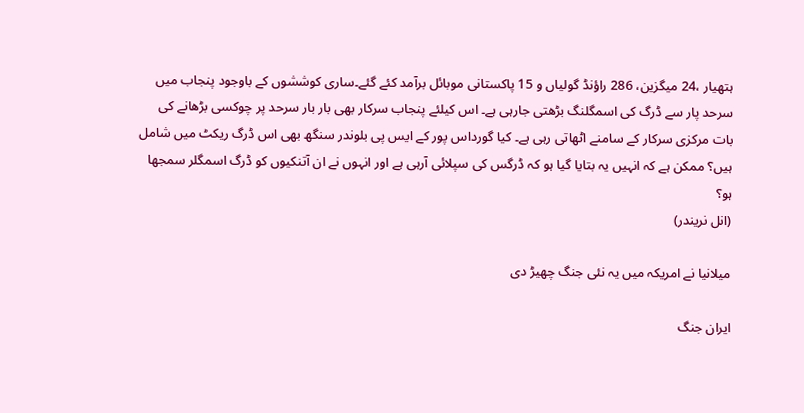ہتھیار ،24 میگزین، 286 راؤنڈ گولیاں و 15 پاکستانی موبائل برآمد کئے گئے۔ساری کوششوں کے باوجود پنجاب میں سرحد پار سے ڈرگ کی اسمگلنگ بڑھتی جارہی ہے۔ اس کیلئے پنجاب سرکار بھی بار بار سرحد پر چوکسی بڑھانے کی بات مرکزی سرکار کے سامنے اٹھاتی رہی ہے۔ کیا گورداس پور کے ایس پی بلوندر سنگھ بھی اس ڈرگ ریکٹ میں شامل ہیں؟ ممکن ہے کہ انہیں یہ بتایا گیا ہو کہ ڈرگس کی سپلائی آرہی ہے اور انہوں نے ان آتنکیوں کو ڈرگ اسمگلر سمجھا ہو؟
(انل نریندر)

میلانیا نے امریکہ میں یہ نئی جنگ چھیڑ دی

ایران جنگ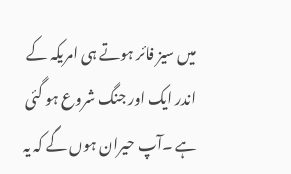میں سیز فائر ہوتے ہی امریکہ کے اندر ایک اور جنگ شروع ہو گئی ہے ۔آپ حیران ہوں گے کہ یہ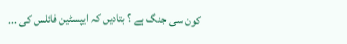کون سی جنگ ہے ؟ بتادیں کہ ایپسٹین فائلس کی ...